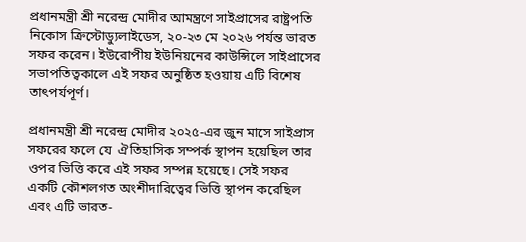প্রধানমন্ত্রী শ্রী নরেন্দ্র মোদীর আমন্ত্রণে সাইপ্রাসের রাষ্ট্রপতি নিকোস ক্রিস্টোড্যুলাইডেস, ২০-২৩ মে ২০২৬ পর্যন্ত ভারত সফর করেন। ইউরোপীয় ইউনিয়নের কাউন্সিলে সাইপ্রাসের সভাপতিত্বকালে এই সফর অনুষ্ঠিত হওয়ায় এটি বিশেষ তাৎপর্যপূর্ণ।

প্রধানমন্ত্রী শ্রী নরেন্দ্র মোদীর ২০২৫-এর জুন মাসে সাইপ্রাস সফরের ফলে যে  ঐতিহাসিক সম্পর্ক স্থাপন হয়েছিল তার ওপর ভিত্তি করে এই সফর সম্পন্ন হয়েছে। সেই সফর একটি কৌশলগত অংশীদারিত্বের ভিত্তি স্থাপন করেছিল এবং এটি ভারত-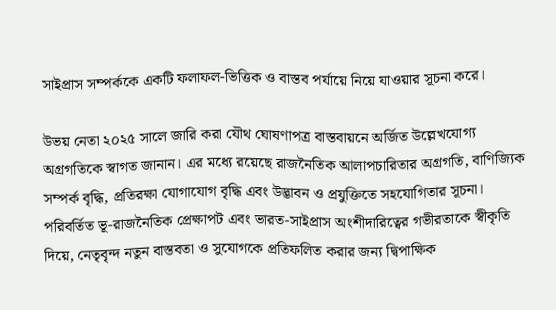সাইপ্রাস সম্পর্ককে একটি ফলাফল-ভিত্তিক ও বাস্তব পর্যায়ে নিয়ে যাওয়ার সূচনা করে।

উভয় নেতা ২০২৫ সালে জারি করা যৌথ ঘোষণাপত্র বাস্তবায়নে অর্জিত উল্লেখযোগ্য অগ্রগতিকে স্বাগত জানান। এর মধ্যে রয়েছে রাজনৈতিক আলাপচারিতার অগ্রগতি, বাণিজ্যিক সম্পর্ক বৃদ্ধি, প্রতিরক্ষা যোগাযোগ বৃদ্ধি এবং উদ্ভাবন ও প্রযুক্তিতে সহযোগিতার সূচনা। পরিবর্তিত ভূ-রাজনৈতিক প্রেক্ষাপট এবং ভারত-সাইপ্রাস অংশীদারিত্বের গভীরতাকে স্বীকৃতি দিয়ে, নেতৃবৃন্দ নতুন বাস্তবতা ও সুযোগকে প্রতিফলিত করার জন্য দ্বিপাক্ষিক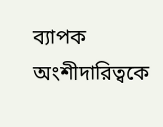ব্যাপক অংশীদারিত্বকে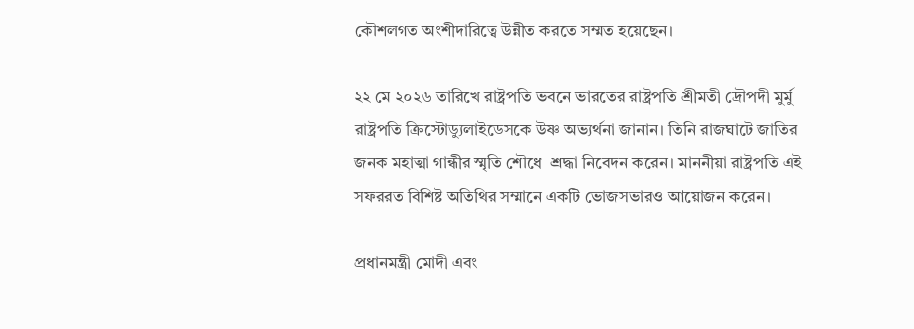কৌশলগত অংশীদারিত্বে উন্নীত করতে সম্মত হয়েছেন।

২২ মে ২০২৬ তারিখে রাষ্ট্রপতি ভবনে ভারতের রাষ্ট্রপতি শ্রীমতী দ্রৌপদী মুর্মু রাষ্ট্রপতি ক্রিস্টোড্যুলাইডেসকে উষ্ণ অভ্যর্থনা জানান। তিনি রাজঘাটে জাতির জনক মহাত্মা গান্ধীর স্মৃতি শৌধে  শ্রদ্ধা নিবেদন করেন। মাননীয়া রাষ্ট্রপতি এই সফররত বিশিষ্ট অতিথির সম্মানে একটি ভোজসভারও আয়োজন করেন।

প্রধানমন্ত্রী মোদী এবং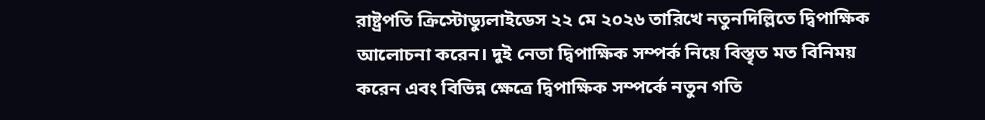রাষ্ট্রপতি ক্রিস্টোড্যুলাইডেস ২২ মে ২০২৬ তারিখে নতুনদিল্লিতে দ্বিপাক্ষিক আলোচনা করেন। দুই নেতা দ্বিপাক্ষিক সম্পর্ক নিয়ে বিস্তৃত মত বিনিময় করেন এবং বিভিন্ন ক্ষেত্রে দ্বিপাক্ষিক সম্পর্কে নতুন গতি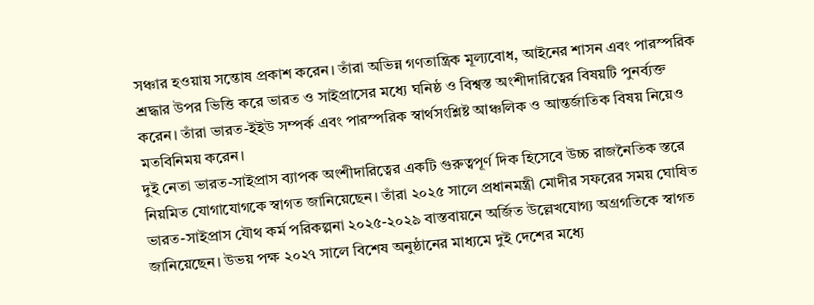সঞ্চার হওয়ায় সন্তোষ প্রকাশ করেন। তাঁরা অভিন্ন গণতান্ত্রিক মূল্যবোধ, আইনের শাসন এবং পারস্পরিক শ্রদ্ধার উপর ভিত্তি করে ভারত ও সাইপ্রাসের মধ্যে ঘনিষ্ঠ ও বিশ্বস্ত অংশীদারিত্বের বিষয়টি পুনর্ব্যক্ত করেন। তাঁরা ভারত-ইইউ সম্পর্ক এবং পারস্পরিক স্বার্থসংশ্লিষ্ট আঞ্চলিক ও আন্তর্জাতিক বিষয় নিয়েও মতবিনিময় করেন।
দুই নেতা ভারত-সাইপ্রাস ব্যাপক অংশীদারিত্বের একটি গুরুত্বপূর্ণ দিক হিসেবে উচ্চ রাজনৈতিক স্তরে নিয়মিত যোগাযোগকে স্বাগত জানিয়েছেন। তাঁরা ২০২৫ সালে প্রধানমন্ত্রী মোদীর সফরের সময় ঘোষিত ভারত-সাইপ্রাস যৌথ কর্ম পরিকল্পনা ২০২৫-২০২৯ বাস্তবায়নে অর্জিত উল্লেখযোগ্য অগ্রগতিকে স্বাগত জানিয়েছেন। উভয় পক্ষ ২০২৭ সালে বিশেষ অনুষ্ঠানের মাধ্যমে দুই দেশের মধ্যে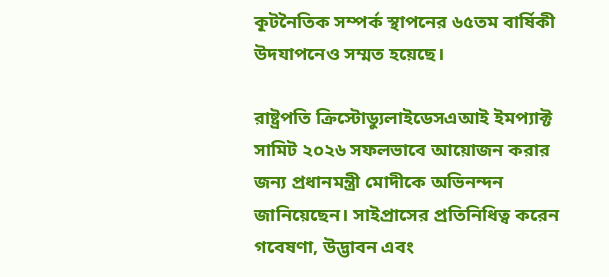কূটনৈতিক সম্পর্ক স্থাপনের ৬৫তম বার্ষিকী উদযাপনেও সম্মত হয়েছে।

রাষ্ট্রপতি ক্রিস্টোড্যুলাইডেসএআই ইমপ্যাক্ট সামিট ২০২৬ সফলভাবে আয়োজন করার জন্য প্রধানমন্ত্রী মোদীকে অভিনন্দন জানিয়েছেন। সাইপ্রাসের প্রতিনিধিত্ব করেন গবেষণা, উদ্ভাবন এবং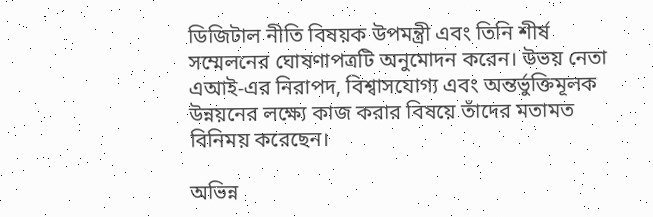ডিজিটাল নীতি বিষয়ক উপমন্ত্রী এবং তিনি শীর্ষ সম্মেলনের ঘোষণাপত্রটি অনুমোদন করেন। উভয় নেতা এআই-এর নিরাপদ, বিশ্বাসযোগ্য এবং অন্তর্ভুক্তিমূলক উন্নয়নের লক্ষ্যে কাজ করার বিষয়ে তাঁদের মতামত বিনিময় করেছেন।

অভিন্ন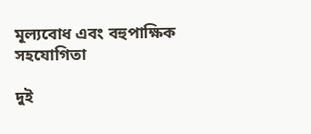মূল্যবোধ এবং বহুপাক্ষিক সহযোগিতা

দুই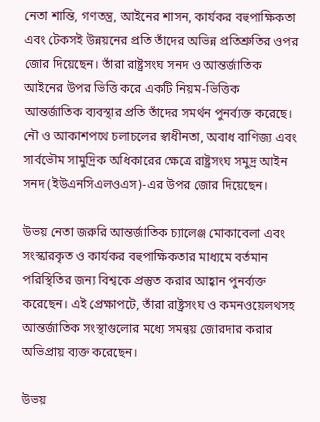নেতা শান্তি, গণতন্ত্র, আইনের শাসন, কার্যকর বহুপাক্ষিকতা এবং টেকসই উন্নয়নের প্রতি তাঁদের অভিন্ন প্রতিশ্রুতির ওপর জোর দিয়েছেন। তাঁরা রাষ্ট্রসংঘ সনদ ও আন্তর্জাতিক আইনের উপর ভিত্তি করে একটি নিয়ম-ভিত্তিক আন্তর্জাতিক ব্যবস্থার প্রতি তাঁদের সমর্থন পুনর্ব্যক্ত করেছে। নৌ ও আকাশপথে চলাচলের স্বাধীনতা, অবাধ বাণিজ্য এবং সার্বভৌম সামুদ্রিক অধিকারের ক্ষেত্রে রাষ্ট্রসংঘ সমুদ্র আইন সনদ (ইউএনসিএলওএস)-এর উপর জোর দিয়েছেন।

উভয় নেতা জরুরি আন্তর্জাতিক চ্যালেঞ্জ মোকাবেলা এবং সংস্কারকৃত ও কার্যকর বহুপাক্ষিকতার মাধ্যমে বর্তমান পরিস্থিতির জন্য বিশ্বকে প্রস্তুত করার আহ্বান পুনর্ব্যক্ত করেছেন। এই প্রেক্ষাপটে, তাঁরা রাষ্ট্রসংঘ ও কমনওয়েলথসহ আন্তর্জাতিক সংস্থাগুলোর মধ্যে সমন্বয় জোরদার করার অভিপ্রায় ব্যক্ত করেছেন।

উভয়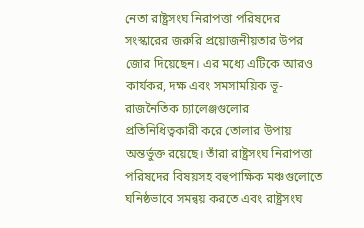নেতা রাষ্ট্রসংঘ নিরাপত্তা পরিষদের সংস্কারের জরুরি প্রয়োজনীয়তার উপর জোর দিয়েছেন। এর মধ্যে এটিকে আরও কার্যকর, দক্ষ এবং সমসাময়িক ভূ-রাজনৈতিক চ্যালেঞ্জগুলোর প্রতিনিধিত্বকারী করে তোলার উপায় অন্তর্ভুক্ত রয়েছে। তাঁরা রাষ্ট্রসংঘ নিরাপত্তা পরিষদের বিষয়সহ বহুপাক্ষিক মঞ্চগুলোতে ঘনিষ্ঠভাবে সমন্বয় করতে এবং রাষ্ট্রসংঘ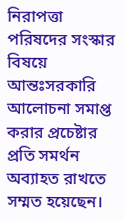নিরাপত্তা পরিষদের সংস্কার বিষয়ে আন্তঃসরকারি আলোচনা সমাপ্ত করার প্রচেষ্টার প্রতি সমর্থন অব্যাহত রাখতে সম্মত হয়েছেন।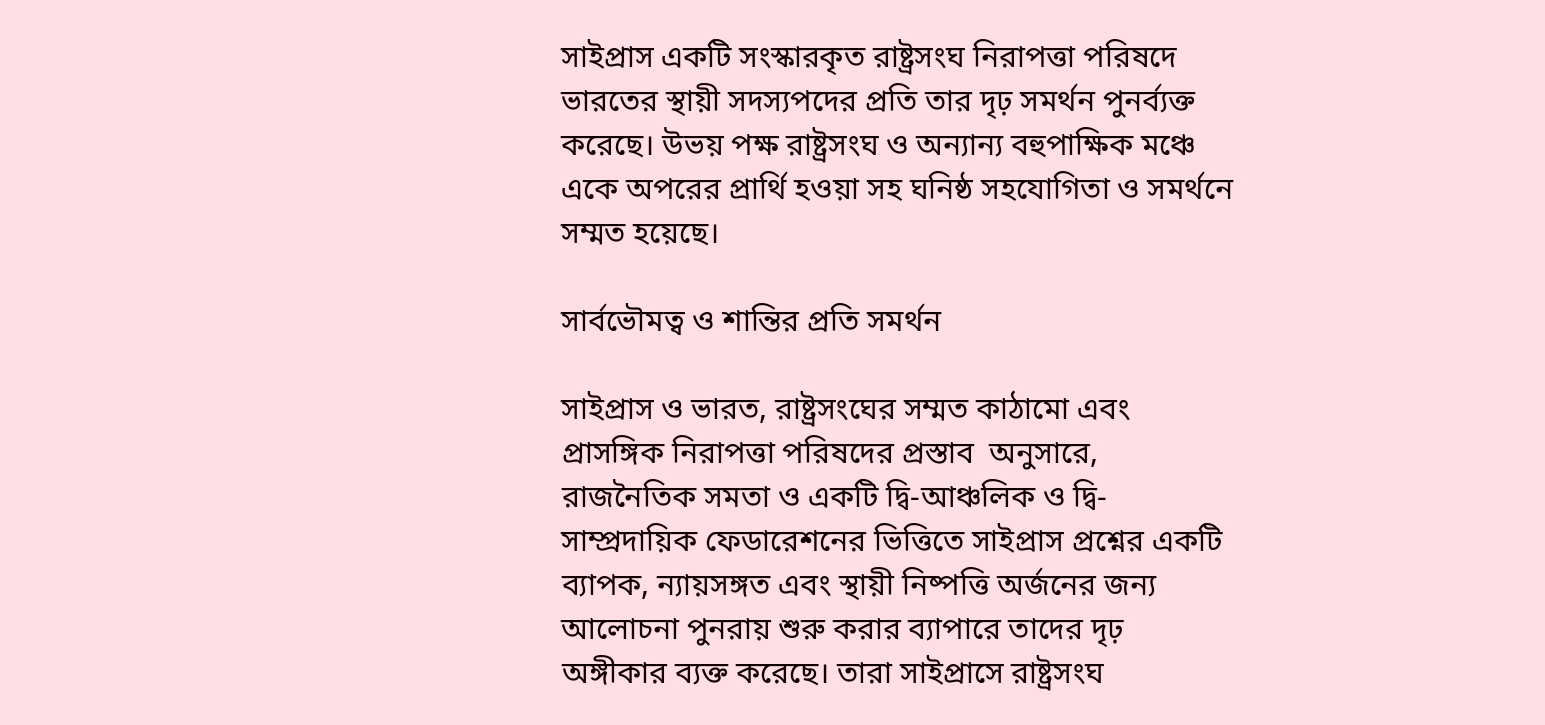সাইপ্রাস একটি সংস্কারকৃত রাষ্ট্রসংঘ নিরাপত্তা পরিষদে ভারতের স্থায়ী সদস্যপদের প্রতি তার দৃঢ় সমর্থন পুনর্ব্যক্ত করেছে। উভয় পক্ষ রাষ্ট্রসংঘ ও অন্যান্য বহুপাক্ষিক মঞ্চে একে অপরের প্রার্থি হওয়া সহ ঘনিষ্ঠ সহযোগিতা ও সমর্থনে সম্মত হয়েছে।

সার্বভৌমত্ব ও শান্তির প্রতি সমর্থন

সাইপ্রাস ও ভারত, রাষ্ট্রসংঘের সম্মত কাঠামো এবং প্রাসঙ্গিক নিরাপত্তা পরিষদের প্রস্তাব  অনুসারে, রাজনৈতিক সমতা ও একটি দ্বি-আঞ্চলিক ও দ্বি-সাম্প্রদায়িক ফেডারেশনের ভিত্তিতে সাইপ্রাস প্রশ্নের একটি ব্যাপক, ন্যায়সঙ্গত এবং স্থায়ী নিষ্পত্তি অর্জনের জন্য আলোচনা পুনরায় শুরু করার ব্যাপারে তাদের দৃঢ় অঙ্গীকার ব্যক্ত করেছে। তারা সাইপ্রাসে রাষ্ট্রসংঘ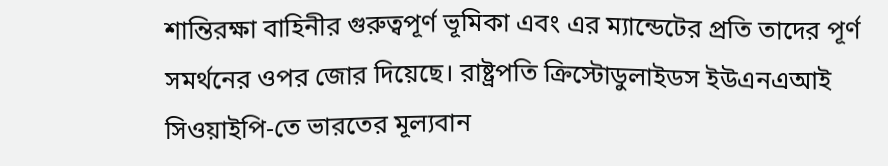শান্তিরক্ষা বাহিনীর গুরুত্বপূর্ণ ভূমিকা এবং এর ম্যান্ডেটের প্রতি তাদের পূর্ণ সমর্থনের ওপর জোর দিয়েছে। রাষ্ট্রপতি ক্রিস্টোডুলাইডস ইউএনএআই সিওয়াইপি-তে ভারতের মূল্যবান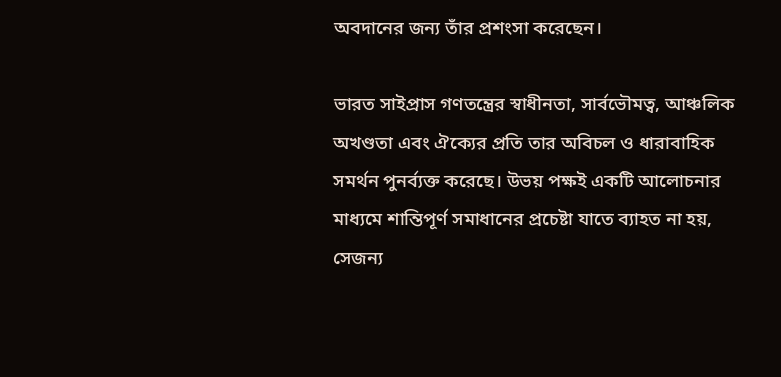অবদানের জন্য তাঁর প্রশংসা করেছেন।

ভারত সাইপ্রাস গণতন্ত্রের স্বাধীনতা, সার্বভৌমত্ব, আঞ্চলিক অখণ্ডতা এবং ঐক্যের প্রতি তার অবিচল ও ধারাবাহিক সমর্থন পুনর্ব্যক্ত করেছে। উভয় পক্ষই একটি আলোচনার মাধ্যমে শান্তিপূর্ণ সমাধানের প্রচেষ্টা যাতে ব্যাহত না হয়, সেজন্য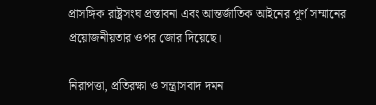প্রাসঙ্গিক রাষ্ট্রসংঘ প্রস্তাবনা এবং আন্তর্জাতিক আইনের পূর্ণ সম্মানের প্রয়োজনীয়তার ওপর জোর দিয়েছে।

নিরাপত্তা, প্রতিরক্ষা ও সন্ত্রাসবাদ দমন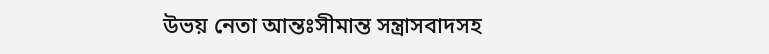উভয় নেতা আন্তঃসীমান্ত সন্ত্রাসবাদসহ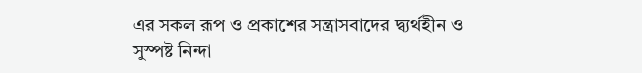এর সকল রূপ ও প্রকাশের সন্ত্রাসবাদের দ্ব্যর্থহীন ও সুস্পষ্ট নিন্দা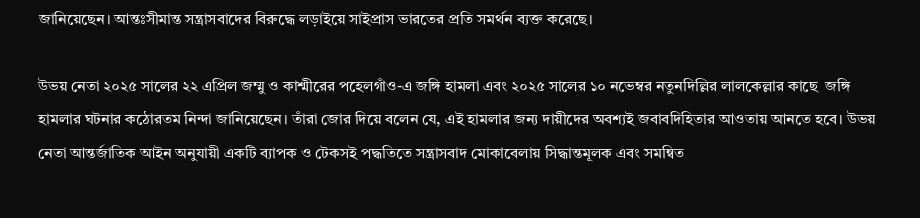জানিয়েছেন। আন্তঃসীমান্ত সন্ত্রাসবাদের বিরুদ্ধে লড়াইয়ে সাইপ্রাস ভারতের প্রতি সমর্থন ব্যক্ত করেছে।

উভয় নেতা ২০২৫ সালের ২২ এপ্রিল জম্মু ও কাশ্মীরের পহেলগাঁও-এ জঙ্গি হামলা এবং ২০২৫ সালের ১০ নভেম্বর নতুনদিল্লির লালকেল্লার কাছে  জঙ্গি হামলার ঘটনার কঠোরতম নিন্দা জানিয়েছেন। তাঁরা জোর দিয়ে বলেন যে, এই হামলার জন্য দায়ীদের অবশ্যই জবাবদিহিতার আওতায় আনতে হবে। উভয় নেতা আন্তর্জাতিক আইন অনুযায়ী একটি ব্যাপক ও টেকসই পদ্ধতিতে সন্ত্রাসবাদ মোকাবেলায় সিদ্ধান্তমূলক এবং সমন্বিত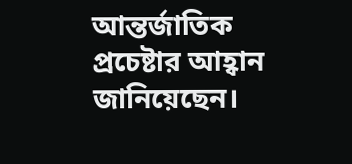আন্তর্জাতিক প্রচেষ্টার আহ্বান জানিয়েছেন।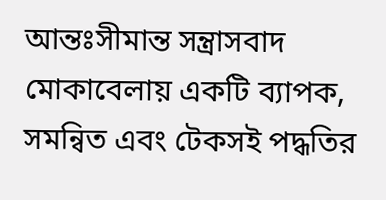আন্তঃসীমান্ত সন্ত্রাসবাদ মোকাবেলায় একটি ব্যাপক, সমন্বিত এবং টেকসই পদ্ধতির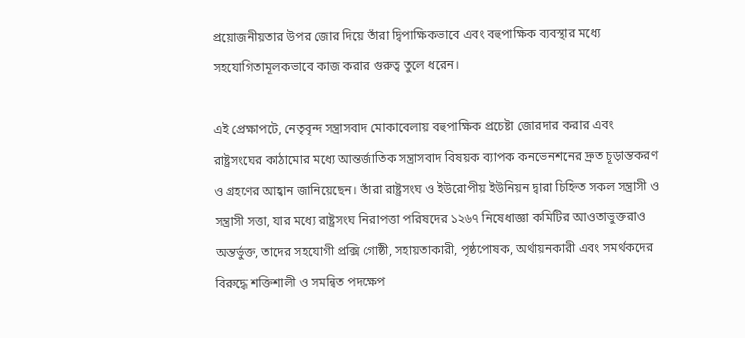প্রয়োজনীয়তার উপর জোর দিয়ে তাঁরা দ্বিপাক্ষিকভাবে এবং বহুপাক্ষিক ব্যবস্থার মধ্যে সহযোগিতামূলকভাবে কাজ করার গুরুত্ব তুলে ধরেন।

এই প্রেক্ষাপটে, নেতৃবৃন্দ সন্ত্রাসবাদ মোকাবেলায় বহুপাক্ষিক প্রচেষ্টা জোরদার করার এবং রাষ্ট্রসংঘের কাঠামোর মধ্যে আন্তর্জাতিক সন্ত্রাসবাদ বিষয়ক ব্যাপক কনভেনশনের দ্রুত চূড়ান্তকরণ ও গ্রহণের আহ্বান জানিয়েছেন। তাঁরা রাষ্ট্রসংঘ ও ইউরোপীয় ইউনিয়ন দ্বারা চিহ্নিত সকল সন্ত্রাসী ও সন্ত্রাসী সত্তা, যার মধ্যে রাষ্ট্রসংঘ নিরাপত্তা পরিষদের ১২৬৭ নিষেধাজ্ঞা কমিটির আওতাভুক্তরাও অন্তর্ভুক্ত, তাদের সহযোগী প্রক্সি গোষ্ঠী, সহায়তাকারী, পৃষ্ঠপোষক, অর্থায়নকারী এবং সমর্থকদের বিরুদ্ধে শক্তিশালী ও সমন্বিত পদক্ষেপ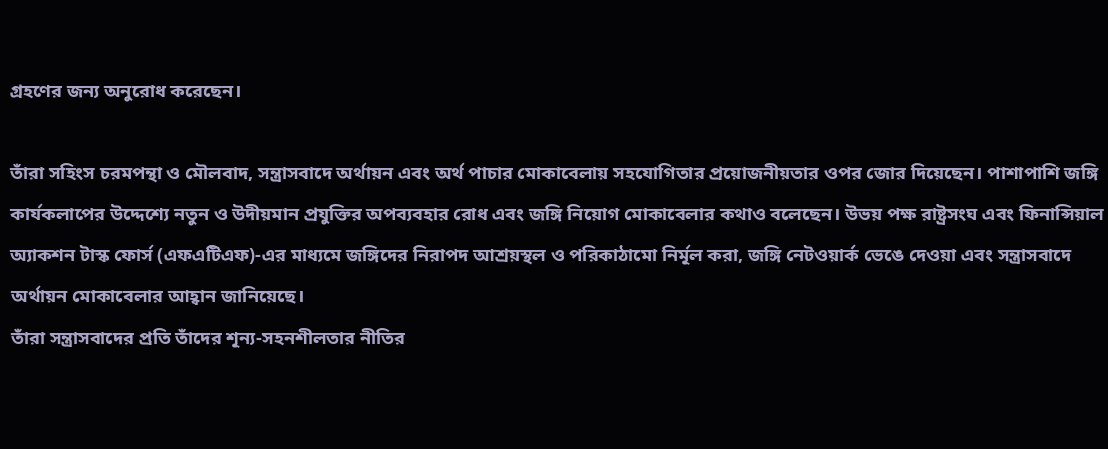গ্রহণের জন্য অনুরোধ করেছেন।

তাঁরা সহিংস চরমপন্থা ও মৌলবাদ, সন্ত্রাসবাদে অর্থায়ন এবং অর্থ পাচার মোকাবেলায় সহযোগিতার প্রয়োজনীয়তার ওপর জোর দিয়েছেন। পাশাপাশি জঙ্গি কার্যকলাপের উদ্দেশ্যে নতুন ও উদীয়মান প্রযুক্তির অপব্যবহার রোধ এবং জঙ্গি নিয়োগ মোকাবেলার কথাও বলেছেন। উভয় পক্ষ রাষ্ট্রসংঘ এবং ফিনান্সিয়াল অ্যাকশন টাস্ক ফোর্স (এফএটিএফ)-এর মাধ্যমে জঙ্গিদের নিরাপদ আশ্রয়স্থল ও পরিকাঠামো নির্মূল করা, জঙ্গি নেটওয়ার্ক ভেঙে দেওয়া এবং সন্ত্রাসবাদে অর্থায়ন মোকাবেলার আহ্বান জানিয়েছে।
তাঁরা সন্ত্রাসবাদের প্রতি তাঁদের শূন্য-সহনশীলতার নীতির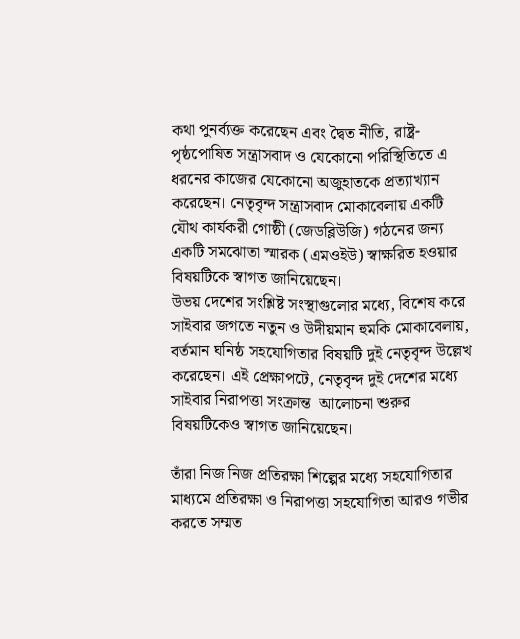কথা পুনর্ব্যক্ত করেছেন এবং দ্বৈত নীতি, রাষ্ট্র-পৃষ্ঠপোষিত সন্ত্রাসবাদ ও যেকোনো পরিস্থিতিতে এ ধরনের কাজের যেকোনো অজুহাতকে প্রত্যাখ্যান করেছেন। নেতৃবৃন্দ সন্ত্রাসবাদ মোকাবেলায় একটি যৌথ কার্যকরী গোষ্ঠী (জেডব্লিউজি) গঠনের জন্য একটি সমঝোতা স্মারক (এমওইউ) স্বাক্ষরিত হওয়ার বিষয়টিকে স্বাগত জানিয়েছেন।
উভয় দেশের সংশ্লিষ্ট সংস্থাগুলোর মধ্যে, বিশেষ করে সাইবার জগতে নতুন ও উদীয়মান হুমকি মোকাবেলায়, বর্তমান ঘনিষ্ঠ সহযোগিতার বিষয়টি দুই নেতৃবৃন্দ উল্লেখ করেছেন। এই প্রেক্ষাপটে, নেতৃবৃন্দ দুই দেশের মধ্যে সাইবার নিরাপত্তা সংক্রান্ত  আলোচনা শুরুর বিষয়টিকেও স্বাগত জানিয়েছেন।

তাঁরা নিজ নিজ প্রতিরক্ষা শিল্পের মধ্যে সহযোগিতার মাধ্যমে প্রতিরক্ষা ও নিরাপত্তা সহযোগিতা আরও গভীর করতে সম্মত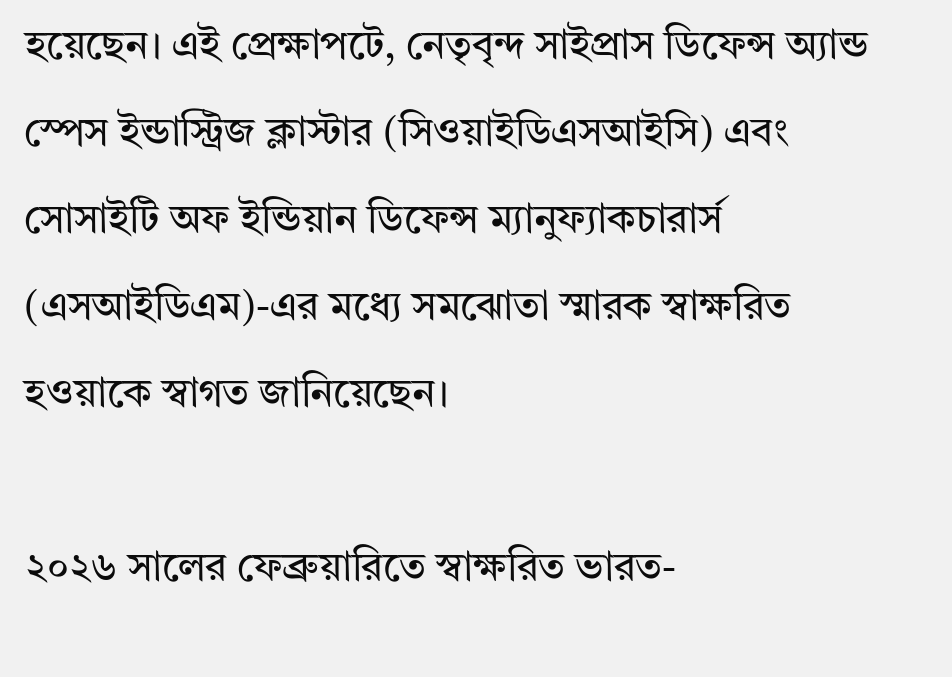হয়েছেন। এই প্রেক্ষাপটে, নেতৃবৃন্দ সাইপ্রাস ডিফেন্স অ্যান্ড স্পেস ইন্ডাস্ট্রিজ ক্লাস্টার (সিওয়াইডিএসআইসি) এবং সোসাইটি অফ ইন্ডিয়ান ডিফেন্স ম্যানুফ্যাকচারার্স (এসআইডিএম)-এর মধ্যে সমঝোতা স্মারক স্বাক্ষরিত হওয়াকে স্বাগত জানিয়েছেন।

২০২৬ সালের ফেব্রুয়ারিতে স্বাক্ষরিত ভারত-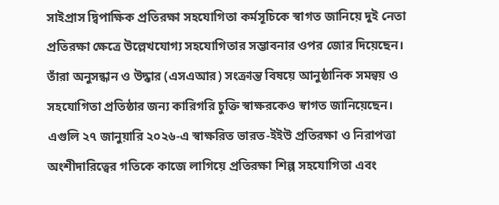সাইপ্রাস দ্বিপাক্ষিক প্রতিরক্ষা সহযোগিতা কর্মসূচিকে স্বাগত জানিয়ে দুই নেতা প্রতিরক্ষা ক্ষেত্রে উল্লেখযোগ্য সহযোগিতার সম্ভাবনার ওপর জোর দিয়েছেন। তাঁরা অনুসন্ধান ও উদ্ধার (এসএআর) সংক্রান্ত বিষয়ে আনুষ্ঠানিক সমন্বয় ও সহযোগিতা প্রতিষ্ঠার জন্য কারিগরি চুক্তি স্বাক্ষরকেও স্বাগত জানিয়েছেন। এগুলি ২৭ জানুয়ারি ২০২৬-এ স্বাক্ষরিত ভারত-ইইউ প্রতিরক্ষা ও নিরাপত্তা অংশীদারিত্বের গতিকে কাজে লাগিয়ে প্রতিরক্ষা শিল্প সহযোগিতা এবং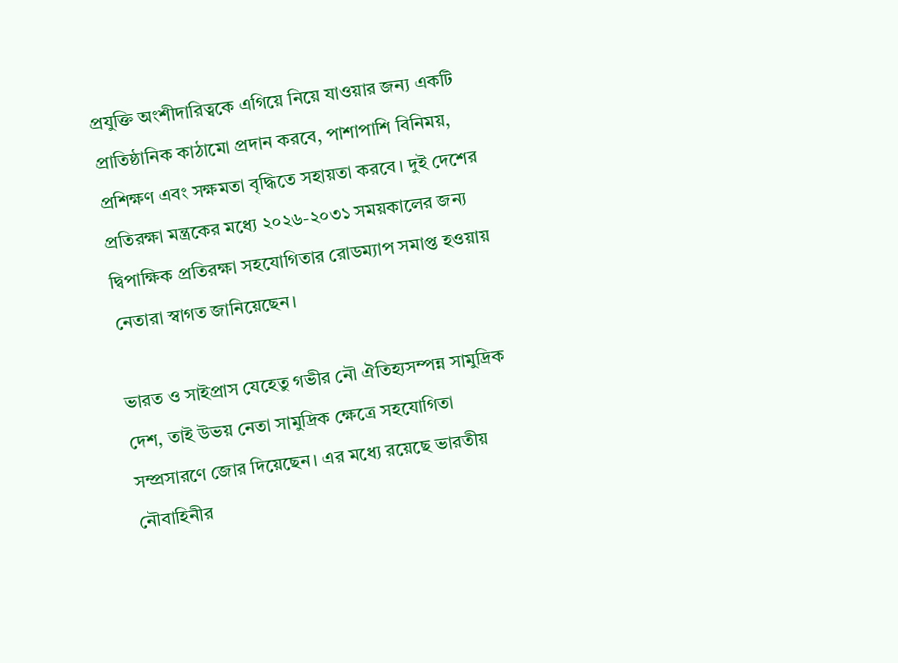প্রযুক্তি অংশীদারিত্বকে এগিয়ে নিয়ে যাওয়ার জন্য একটি প্রাতিষ্ঠানিক কাঠামো প্রদান করবে, পাশাপাশি বিনিময়, প্রশিক্ষণ এবং সক্ষমতা বৃদ্ধিতে সহায়তা করবে। দুই দেশের প্রতিরক্ষা মন্ত্রকের মধ্যে ২০২৬-২০৩১ সময়কালের জন্য দ্বিপাক্ষিক প্রতিরক্ষা সহযোগিতার রোডম্যাপ সমাপ্ত হওয়ায় নেতারা স্বাগত জানিয়েছেন।

ভারত ও সাইপ্রাস যেহেতু গভীর নৌ ঐতিহ্যসম্পন্ন সামুদ্রিক দেশ, তাই উভয় নেতা সামুদ্রিক ক্ষেত্রে সহযোগিতা সম্প্রসারণে জোর দিয়েছেন। এর মধ্যে রয়েছে ভারতীয় নৌবাহিনীর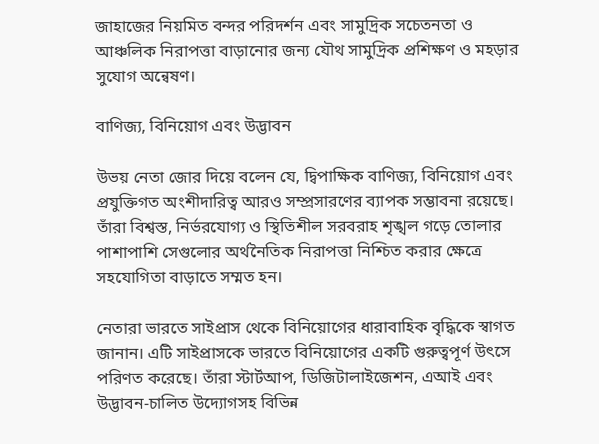জাহাজের নিয়মিত বন্দর পরিদর্শন এবং সামুদ্রিক সচেতনতা ও আঞ্চলিক নিরাপত্তা বাড়ানোর জন্য যৌথ সামুদ্রিক প্রশিক্ষণ ও মহড়ার সুযোগ অন্বেষণ।

বাণিজ্য, বিনিয়োগ এবং উদ্ভাবন

উভয় নেতা জোর দিয়ে বলেন যে, দ্বিপাক্ষিক বাণিজ্য, বিনিয়োগ এবং প্রযুক্তিগত অংশীদারিত্ব আরও সম্প্রসারণের ব্যাপক সম্ভাবনা রয়েছে। তাঁরা বিশ্বস্ত, নির্ভরযোগ্য ও স্থিতিশীল সরবরাহ শৃঙ্খল গড়ে তোলার পাশাপাশি সেগুলোর অর্থনৈতিক নিরাপত্তা নিশ্চিত করার ক্ষেত্রে সহযোগিতা বাড়াতে সম্মত হন।

নেতারা ভারতে সাইপ্রাস থেকে বিনিয়োগের ধারাবাহিক বৃদ্ধিকে স্বাগত জানান। এটি সাইপ্রাসকে ভারতে বিনিয়োগের একটি গুরুত্বপূর্ণ উৎসে পরিণত করেছে। তাঁরা স্টার্টআপ, ডিজিটালাইজেশন, এআই এবং উদ্ভাবন-চালিত উদ্যোগসহ বিভিন্ন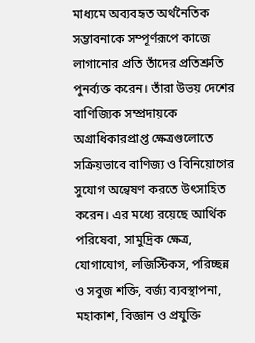মাধ্যমে অব্যবহৃত অর্থনৈতিক সম্ভাবনাকে সম্পূর্ণরূপে কাজে লাগানোর প্রতি তাঁদের প্রতিশ্রুতি পুনর্ব্যক্ত করেন। তাঁরা উভয় দেশের বাণিজ্যিক সম্প্রদায়কে অগ্রাধিকারপ্রাপ্ত ক্ষেত্রগুলোতে সক্রিয়ভাবে বাণিজ্য ও বিনিয়োগের সুযোগ অন্বেষণ করতে উৎসাহিত করেন। এর মধ্যে রয়েছে আর্থিক পরিষেবা, সামুদ্রিক ক্ষেত্র, যোগাযোগ, লজিস্টিকস, পরিচ্ছন্ন ও সবুজ শক্তি, বর্জ্য ব্যবস্থাপনা, মহাকাশ, বিজ্ঞান ও প্রযুক্তি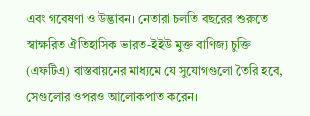এবং গবেষণা ও উদ্ভাবন। নেতারা চলতি বছরের শুরুতে স্বাক্ষরিত ঐতিহাসিক ভারত-ইইউ মুক্ত বাণিজ্য চুক্তি (এফটিএ) বাস্তবায়নের মাধ্যমে যে সুযোগগুলো তৈরি হবে, সেগুলোর ওপরও আলোকপাত করেন।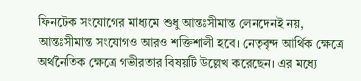ফিনটেক সংযোগের মাধ্যমে শুধু আন্তঃসীমান্ত লেনদেনই নয়, আন্তঃসীমান্ত সংযোগও আরও শক্তিশালী হবে। নেতৃবৃন্দ আর্থিক ক্ষেত্রে অর্থনৈতিক ক্ষেত্রে গভীরতার বিষয়টি উল্লেখ করেছেন। এর মধ্যে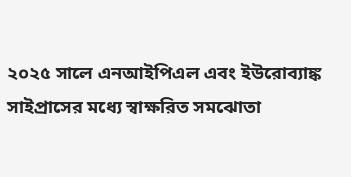২০২৫ সালে এনআইপিএল এবং ইউরোব্যাঙ্ক সাইপ্রাসের মধ্যে স্বাক্ষরিত সমঝোতা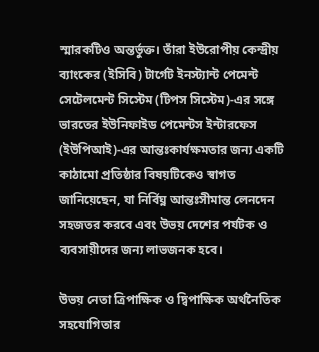স্মারকটিও অন্তর্ভুক্ত। তাঁরা ইউরোপীয় কেন্দ্রীয় ব্যাংকের (ইসিবি) টার্গেট ইনস্ট্যান্ট পেমেন্ট সেটেলমেন্ট সিস্টেম (টিপস সিস্টেম)-এর সঙ্গে ভারতের ইউনিফাইড পেমেন্টস ইন্টারফেস (ইউপিআই)-এর আন্তঃকার্যক্ষমতার জন্য একটি কাঠামো প্রতিষ্ঠার বিষয়টিকেও স্বাগত জানিয়েছেন, যা নির্বিঘ্ন আন্তঃসীমান্ত লেনদেন সহজতর করবে এবং উভয় দেশের পর্যটক ও ব্যবসায়ীদের জন্য লাভজনক হবে।

উভয় নেতা ত্রিপাক্ষিক ও দ্বিপাক্ষিক অর্থনৈতিক সহযোগিতার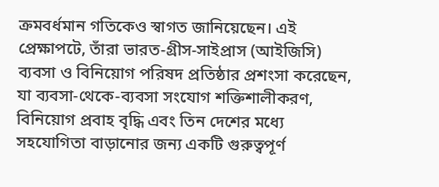ক্রমবর্ধমান গতিকেও স্বাগত জানিয়েছেন। এই প্রেক্ষাপটে, তাঁরা ভারত-গ্রীস-সাইপ্রাস (আইজিসি) ব্যবসা ও বিনিয়োগ পরিষদ প্রতিষ্ঠার প্রশংসা করেছেন, যা ব্যবসা-থেকে-ব্যবসা সংযোগ শক্তিশালীকরণ, বিনিয়োগ প্রবাহ বৃদ্ধি এবং তিন দেশের মধ্যে সহযোগিতা বাড়ানোর জন্য একটি গুরুত্বপূর্ণ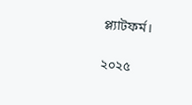প্ল্যাটফর্ম।

২০২৫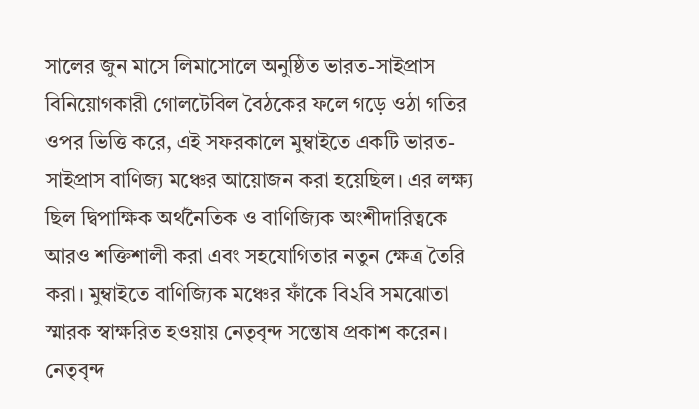সালের জুন মাসে লিমাসোলে অনুষ্ঠিত ভারত-সাইপ্রাস বিনিয়োগকারী গোলটেবিল বৈঠকের ফলে গড়ে ওঠা গতির ওপর ভিত্তি করে, এই সফরকালে মুম্বাইতে একটি ভারত-সাইপ্রাস বাণিজ্য মঞ্চের আয়োজন করা হয়েছিল। এর লক্ষ্য ছিল দ্বিপাক্ষিক অর্থনৈতিক ও বাণিজ্যিক অংশীদারিত্বকে আরও শক্তিশালী করা এবং সহযোগিতার নতুন ক্ষেত্র তৈরি করা। মুম্বাইতে বাণিজ্যিক মঞ্চের ফাঁকে বি২বি সমঝোতা স্মারক স্বাক্ষরিত হওয়ায় নেতৃবৃন্দ সন্তোষ প্রকাশ করেন।
নেতৃবৃন্দ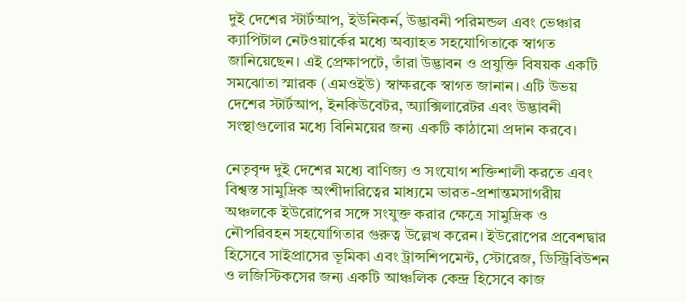দুই দেশের স্টার্টআপ, ইউনিকর্ন, উদ্ভাবনী পরিমন্ডল এবং ভেঞ্চার ক্যাপিটাল নেটওয়ার্কের মধ্যে অব্যাহত সহযোগিতাকে স্বাগত জানিয়েছেন। এই প্রেক্ষাপটে, তাঁরা উদ্ভাবন ও প্রযুক্তি বিষয়ক একটি সমঝোতা স্মারক (এমওইউ) স্বাক্ষরকে স্বাগত জানান। এটি উভয় দেশের স্টার্টআপ, ইনকিউবেটর, অ্যাক্সিলারেটর এবং উদ্ভাবনী সংস্থাগুলোর মধ্যে বিনিময়ের জন্য একটি কাঠামো প্রদান করবে।

নেতৃবৃন্দ দুই দেশের মধ্যে বাণিজ্য ও সংযোগ শক্তিশালী করতে এবং বিশ্বস্ত সামুদ্রিক অংশীদারিত্বের মাধ্যমে ভারত-প্রশান্তমসাগরীয় অঞ্চলকে ইউরোপের সঙ্গে সংযুক্ত করার ক্ষেত্রে সামুদ্রিক ও নৌপরিবহন সহযোগিতার গুরুত্ব উল্লেখ করেন। ইউরোপের প্রবেশদ্বার হিসেবে সাইপ্রাসের ভূমিকা এবং ট্রান্সশিপমেন্ট, স্টোরেজ, ডিস্ট্রিবিউশন ও লজিস্টিকসের জন্য একটি আঞ্চলিক কেন্দ্র হিসেবে কাজ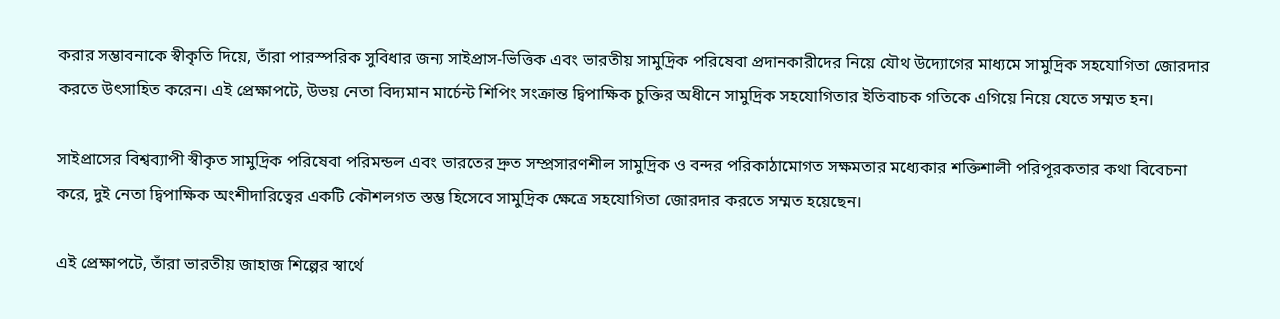করার সম্ভাবনাকে স্বীকৃতি দিয়ে, তাঁরা পারস্পরিক সুবিধার জন্য সাইপ্রাস-ভিত্তিক এবং ভারতীয় সামুদ্রিক পরিষেবা প্রদানকারীদের নিয়ে যৌথ উদ্যোগের মাধ্যমে সামুদ্রিক সহযোগিতা জোরদার করতে উৎসাহিত করেন। এই প্রেক্ষাপটে, উভয় নেতা বিদ্যমান মার্চেন্ট শিপিং সংক্রান্ত দ্বিপাক্ষিক চুক্তির অধীনে সামুদ্রিক সহযোগিতার ইতিবাচক গতিকে এগিয়ে নিয়ে যেতে সম্মত হন।

সাইপ্রাসের বিশ্বব্যাপী স্বীকৃত সামুদ্রিক পরিষেবা পরিমন্ডল এবং ভারতের দ্রুত সম্প্রসারণশীল সামুদ্রিক ও বন্দর পরিকাঠামোগত সক্ষমতার মধ্যেকার শক্তিশালী পরিপূরকতার কথা বিবেচনা করে, দুই নেতা দ্বিপাক্ষিক অংশীদারিত্বের একটি কৌশলগত স্তম্ভ হিসেবে সামুদ্রিক ক্ষেত্রে সহযোগিতা জোরদার করতে সম্মত হয়েছেন।

এই প্রেক্ষাপটে, তাঁরা ভারতীয় জাহাজ শিল্পের স্বার্থে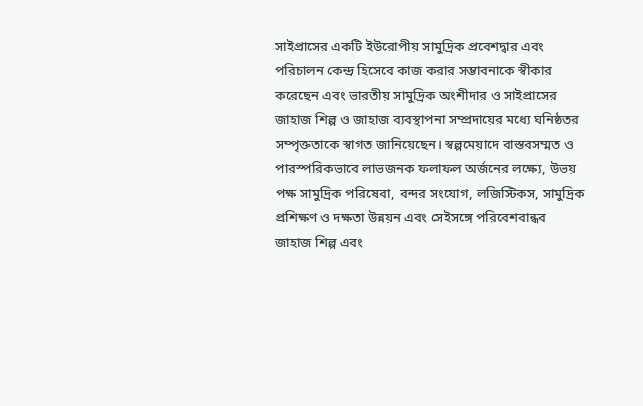সাইপ্রাসের একটি ইউরোপীয় সামুদ্রিক প্রবেশদ্বার এবং পরিচালন কেন্দ্র হিসেবে কাজ করার সম্ভাবনাকে স্বীকার করেছেন এবং ভারতীয় সামুদ্রিক অংশীদার ও সাইপ্রাসের জাহাজ শিল্প ও জাহাজ ব্যবস্থাপনা সম্প্রদায়ের মধ্যে ঘনিষ্ঠতর সম্পৃক্ততাকে স্বাগত জানিয়েছেন। স্বল্পমেয়াদে বাস্তবসম্মত ও পারস্পরিকভাবে লাভজনক ফলাফল অর্জনের লক্ষ্যে, উভয় পক্ষ সামুদ্রিক পরিষেবা, বন্দর সংযোগ, লজিস্টিকস, সামুদ্রিক প্রশিক্ষণ ও দক্ষতা উন্নয়ন এবং সেইসঙ্গে পরিবেশবান্ধব জাহাজ শিল্প এবং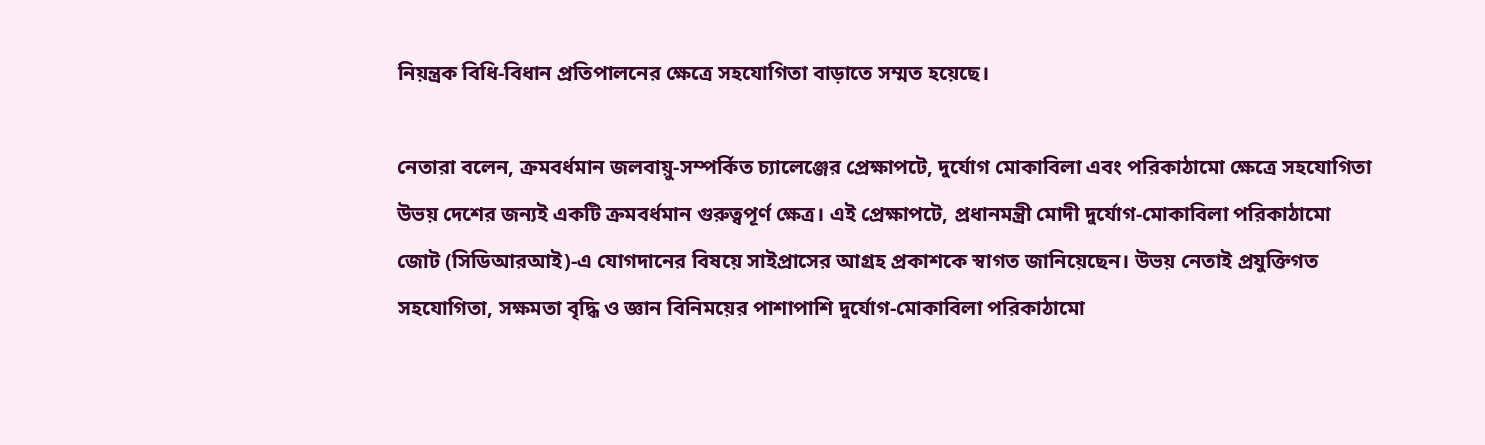নিয়ন্ত্রক বিধি-বিধান প্রতিপালনের ক্ষেত্রে সহযোগিতা বাড়াতে সম্মত হয়েছে।

নেতারা বলেন, ক্রমবর্ধমান জলবায়ু-সম্পর্কিত চ্যালেঞ্জের প্রেক্ষাপটে, দুর্যোগ মোকাবিলা এবং পরিকাঠামো ক্ষেত্রে সহযোগিতা উভয় দেশের জন্যই একটি ক্রমবর্ধমান গুরুত্বপূর্ণ ক্ষেত্র। এই প্রেক্ষাপটে, প্রধানমন্ত্রী মোদী দুর্যোগ-মোকাবিলা পরিকাঠামো জোট (সিডিআরআই)-এ যোগদানের বিষয়ে সাইপ্রাসের আগ্রহ প্রকাশকে স্বাগত জানিয়েছেন। উভয় নেতাই প্রযুক্তিগত সহযোগিতা, সক্ষমতা বৃদ্ধি ও জ্ঞান বিনিময়ের পাশাপাশি দুর্যোগ-মোকাবিলা পরিকাঠামো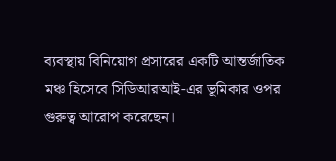ব্যবস্থায় বিনিয়োগ প্রসারের একটি আন্তর্জাতিক মঞ্চ হিসেবে সিডিআরআই-এর ভূমিকার ওপর গুরুত্ব আরোপ করেছেন।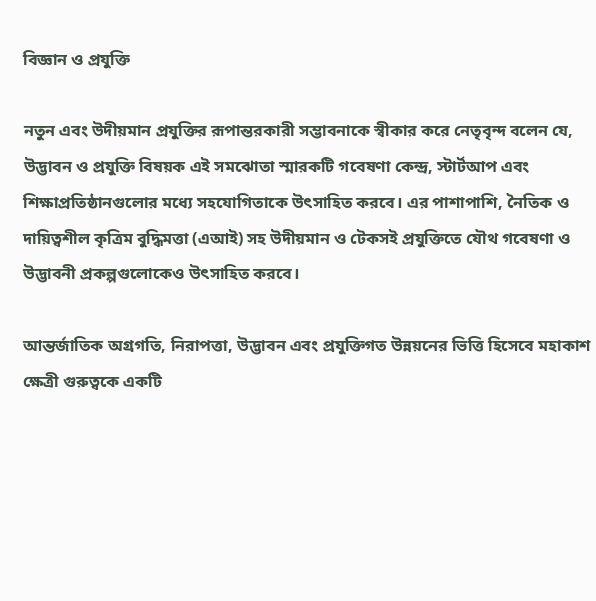বিজ্ঞান ও প্রযুক্তি

নতুন এবং উদীয়মান প্রযুক্তির রূপান্তরকারী সম্ভাবনাকে স্বীকার করে নেতৃবৃন্দ বলেন যে, উদ্ভাবন ও প্রযুক্তি বিষয়ক এই সমঝোতা স্মারকটি গবেষণা কেন্দ্র, স্টার্টআপ এবং শিক্ষাপ্রতিষ্ঠানগুলোর মধ্যে সহযোগিতাকে উৎসাহিত করবে। এর পাশাপাশি, নৈতিক ও দায়িত্বশীল কৃত্রিম বুদ্ধিমত্তা (এআই) সহ উদীয়মান ও টেকসই প্রযুক্তিতে যৌথ গবেষণা ও উদ্ভাবনী প্রকল্পগুলোকেও উৎসাহিত করবে।

আন্তর্জাতিক অগ্রগতি, নিরাপত্তা, উদ্ভাবন এবং প্রযুক্তিগত উন্নয়নের ভিত্তি হিসেবে মহাকাশ ক্ষেত্রী গুরুত্বকে একটি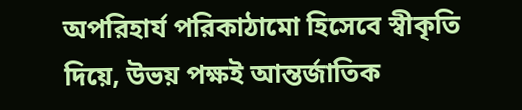অপরিহার্য পরিকাঠামো হিসেবে স্বীকৃতি দিয়ে, উভয় পক্ষই আন্তর্জাতিক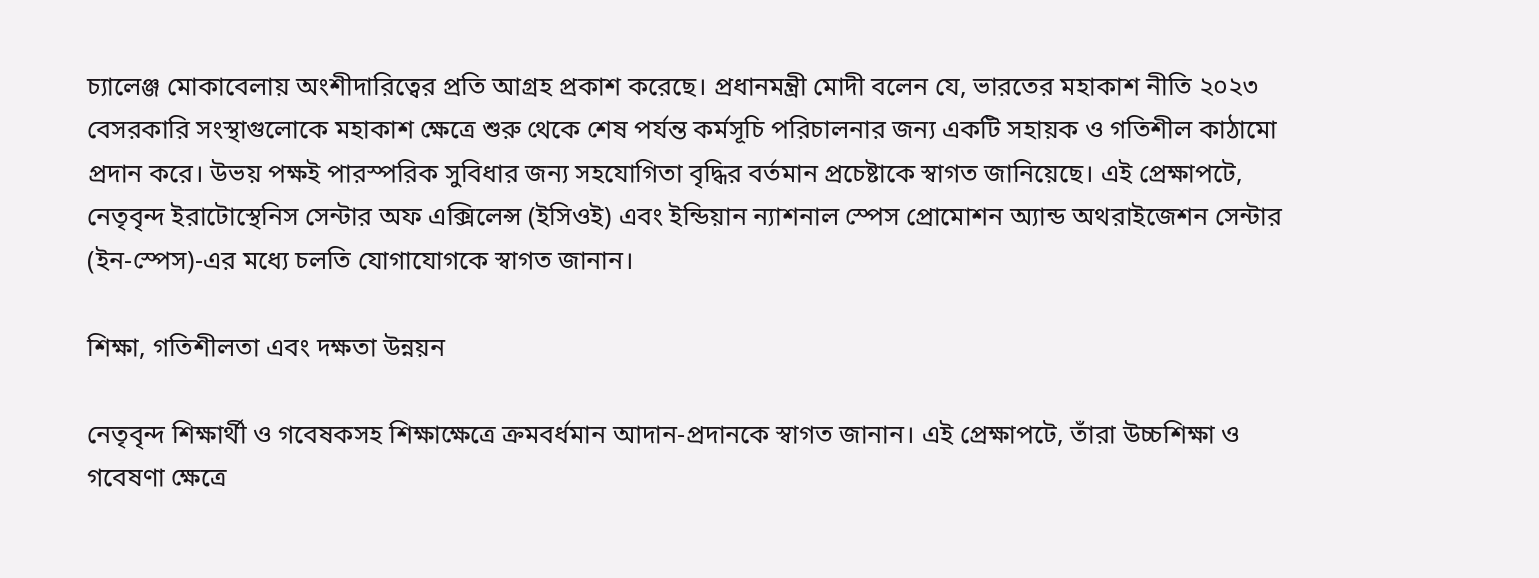চ্যালেঞ্জ মোকাবেলায় অংশীদারিত্বের প্রতি আগ্রহ প্রকাশ করেছে। প্রধানমন্ত্রী মোদী বলেন যে, ভারতের মহাকাশ নীতি ২০২৩ বেসরকারি সংস্থাগুলোকে মহাকাশ ক্ষেত্রে শুরু থেকে শেষ পর্যন্ত কর্মসূচি পরিচালনার জন্য একটি সহায়ক ও গতিশীল কাঠামো প্রদান করে। উভয় পক্ষই পারস্পরিক সুবিধার জন্য সহযোগিতা বৃদ্ধির বর্তমান প্রচেষ্টাকে স্বাগত জানিয়েছে। এই প্রেক্ষাপটে, নেতৃবৃন্দ ইরাটোস্থেনিস সেন্টার অফ এক্সিলেন্স (ইসিওই) এবং ইন্ডিয়ান ন্যাশনাল স্পেস প্রোমোশন অ্যান্ড অথরাইজেশন সেন্টার (ইন-স্পেস)-এর মধ্যে চলতি যোগাযোগকে স্বাগত জানান।

শিক্ষা, গতিশীলতা এবং দক্ষতা উন্নয়ন

নেতৃবৃন্দ শিক্ষার্থী ও গবেষকসহ শিক্ষাক্ষেত্রে ক্রমবর্ধমান আদান-প্রদানকে স্বাগত জানান। এই প্রেক্ষাপটে, তাঁরা উচ্চশিক্ষা ও গবেষণা ক্ষেত্রে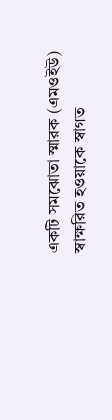একটি সমঝোতা স্মারক (এমওইউ) স্বাক্ষরিত হওয়াকে স্বাগত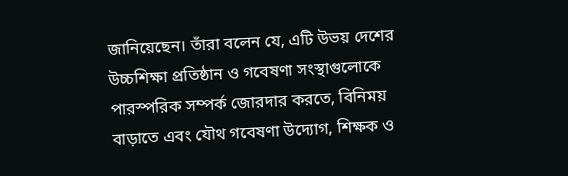জানিয়েছেন। তাঁরা বলেন যে, এটি উভয় দেশের উচ্চশিক্ষা প্রতিষ্ঠান ও গবেষণা সংস্থাগুলোকে পারস্পরিক সম্পর্ক জোরদার করতে, বিনিময় বাড়াতে এবং যৌথ গবেষণা উদ্যোগ, শিক্ষক ও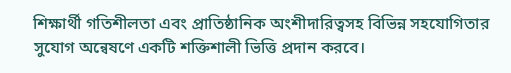শিক্ষার্থী গতিশীলতা এবং প্রাতিষ্ঠানিক অংশীদারিত্বসহ বিভিন্ন সহযোগিতার সুযোগ অন্বেষণে একটি শক্তিশালী ভিত্তি প্রদান করবে।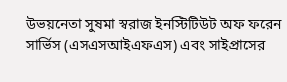উভয়নেতা সুষমা স্বরাজ ইনস্টিটিউট অফ ফরেন সার্ভিস (এসএসআইএফএস) এবং সাইপ্রাসের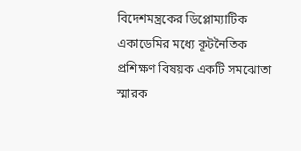বিদেশমন্ত্রকের ডিপ্লোম্যাটিক একাডেমির মধ্যে কূটনৈতিক প্রশিক্ষণ বিষয়ক একটি সমঝোতা স্মারক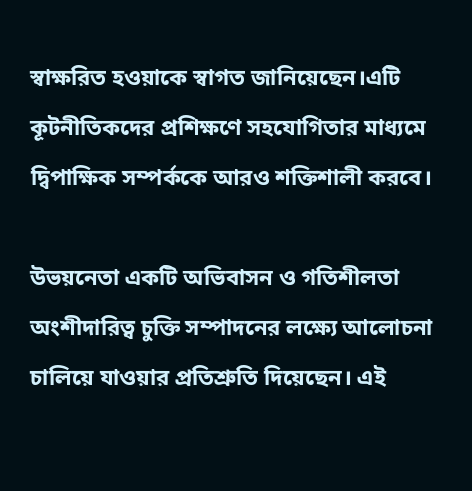স্বাক্ষরিত হওয়াকে স্বাগত জানিয়েছেন।এটি কূটনীতিকদের প্রশিক্ষণে সহযোগিতার মাধ্যমে দ্বিপাক্ষিক সম্পর্ককে আরও শক্তিশালী করবে।

উভয়নেতা একটি অভিবাসন ও গতিশীলতা অংশীদারিত্ব চুক্তি সম্পাদনের লক্ষ্যে আলোচনা চালিয়ে যাওয়ার প্রতিশ্রুতি দিয়েছেন। এই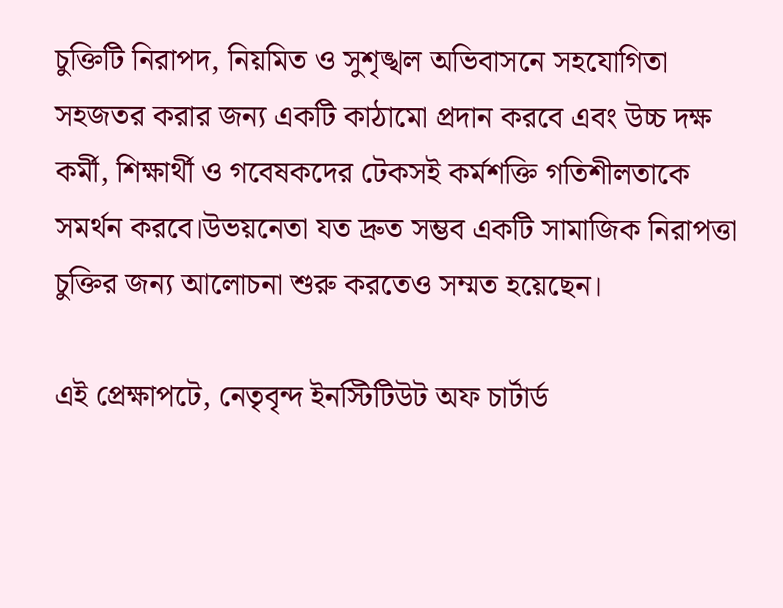চুক্তিটি নিরাপদ, নিয়মিত ও সুশৃঙ্খল অভিবাসনে সহযোগিতা সহজতর করার জন্য একটি কাঠামো প্রদান করবে এবং উচ্চ দক্ষ কর্মী, শিক্ষার্থী ও গবেষকদের টেকসই কর্মশক্তি গতিশীলতাকে সমর্থন করবে।উভয়নেতা যত দ্রুত সম্ভব একটি সামাজিক নিরাপত্তা চুক্তির জন্য আলোচনা শুরু করতেও সম্মত হয়েছেন।

এই প্রেক্ষাপটে, নেতৃবৃন্দ ইনস্টিটিউট অফ চার্টার্ড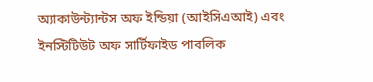অ্যাকাউন্ট্যান্টস অফ ইন্ডিয়া (আইসিএআই) এবং ইনস্টিটিউট অফ সার্টিফাইড পাবলিক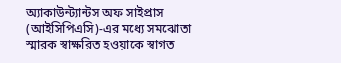অ্যাকাউন্ট্যান্টস অফ সাইপ্রাস (আইসিপিএসি)-এর মধ্যে সমঝোতা স্মারক স্বাক্ষরিত হওয়াকে স্বাগত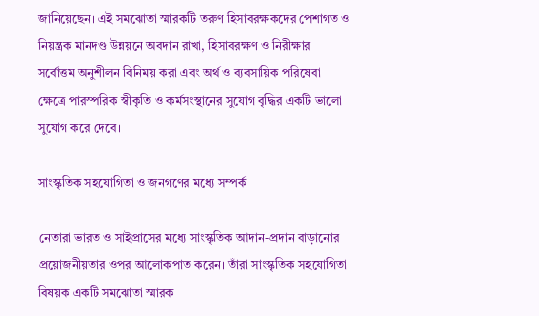জানিয়েছেন। এই সমঝোতা স্মারকটি তরুণ হিসাবরক্ষকদের পেশাগত ও নিয়ন্ত্রক মানদণ্ড উন্নয়নে অবদান রাখা, হিসাবরক্ষণ ও নিরীক্ষার সর্বোত্তম অনুশীলন বিনিময় করা এবং অর্থ ও ব্যবসায়িক পরিষেবা ক্ষেত্রে পারস্পরিক স্বীকৃতি ও কর্মসংস্থানের সুযোগ বৃদ্ধির একটি ভালো সুযোগ করে দেবে।

সাংস্কৃতিক সহযোগিতা ও জনগণের মধ্যে সম্পর্ক

নেতারা ভারত ও সাইপ্রাসের মধ্যে সাংস্কৃতিক আদান-প্রদান বাড়ানোর প্রয়োজনীয়তার ওপর আলোকপাত করেন। তাঁরা সাংস্কৃতিক সহযোগিতা বিষয়ক একটি সমঝোতা স্মারক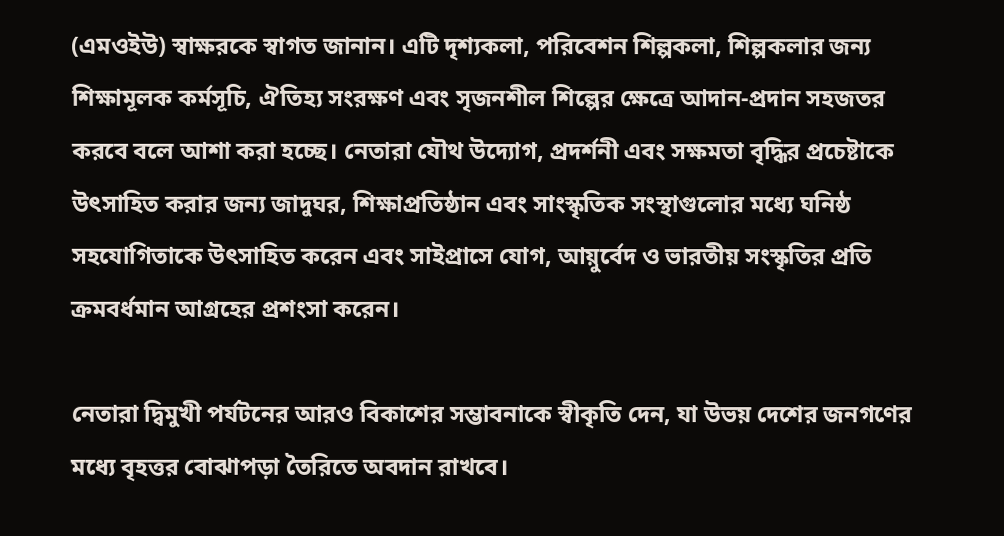(এমওইউ) স্বাক্ষরকে স্বাগত জানান। এটি দৃশ্যকলা, পরিবেশন শিল্পকলা, শিল্পকলার জন্য শিক্ষামূলক কর্মসূচি, ঐতিহ্য সংরক্ষণ এবং সৃজনশীল শিল্পের ক্ষেত্রে আদান-প্রদান সহজতর করবে বলে আশা করা হচ্ছে। নেতারা যৌথ উদ্যোগ, প্রদর্শনী এবং সক্ষমতা বৃদ্ধির প্রচেষ্টাকে উৎসাহিত করার জন্য জাদুঘর, শিক্ষাপ্রতিষ্ঠান এবং সাংস্কৃতিক সংস্থাগুলোর মধ্যে ঘনিষ্ঠ সহযোগিতাকে উৎসাহিত করেন এবং সাইপ্রাসে যোগ, আয়ুর্বেদ ও ভারতীয় সংস্কৃতির প্রতি ক্রমবর্ধমান আগ্রহের প্রশংসা করেন।

নেতারা দ্বিমুখী পর্যটনের আরও বিকাশের সম্ভাবনাকে স্বীকৃতি দেন, যা উভয় দেশের জনগণের মধ্যে বৃহত্তর বোঝাপড়া তৈরিতে অবদান রাখবে।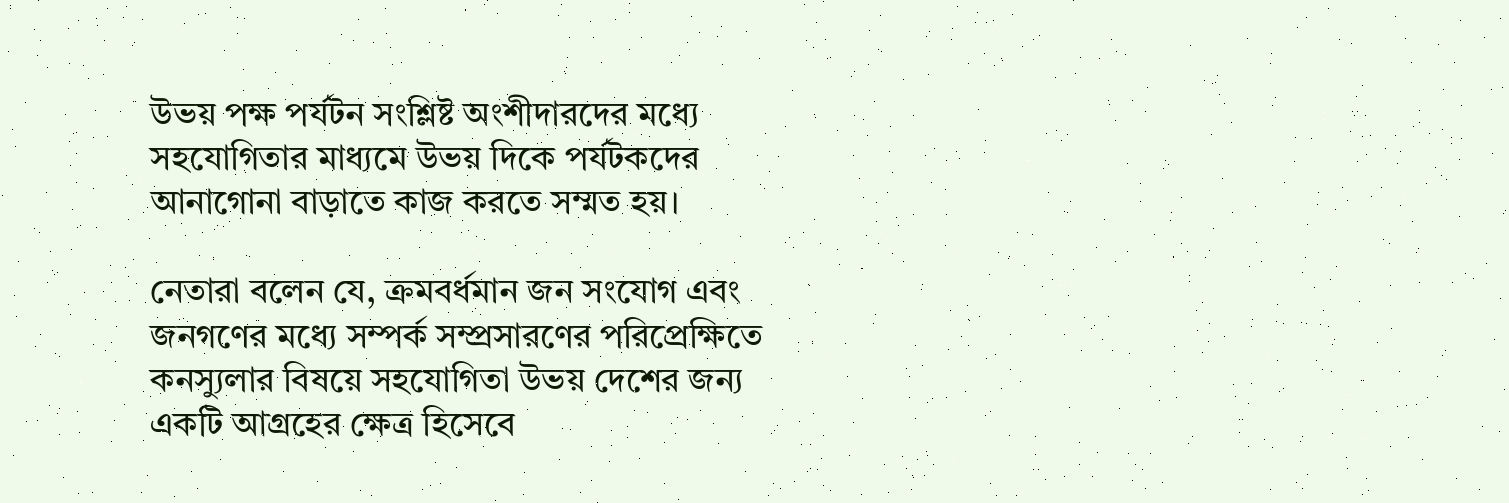উভয় পক্ষ পর্যটন সংশ্লিষ্ট অংশীদারদের মধ্যে সহযোগিতার মাধ্যমে উভয় দিকে পর্যটকদের আনাগোনা বাড়াতে কাজ করতে সম্মত হয়।

নেতারা বলেন যে, ক্রমবর্ধমান জন সংযোগ এবং জনগণের মধ্যে সম্পর্ক সম্প্রসারণের পরিপ্রেক্ষিতে কনস্যুলার বিষয়ে সহযোগিতা উভয় দেশের জন্য একটি আগ্রহের ক্ষেত্র হিসেবে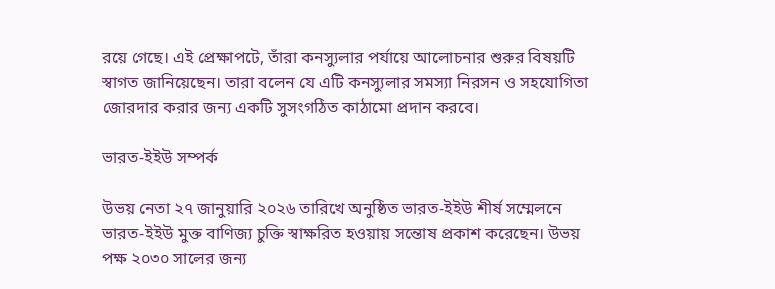রয়ে গেছে। এই প্রেক্ষাপটে, তাঁরা কনস্যুলার পর্যায়ে আলোচনার শুরুর বিষয়টি স্বাগত জানিয়েছেন। তারা বলেন যে এটি কনস্যুলার সমস্যা নিরসন ও সহযোগিতা জোরদার করার জন্য একটি সুসংগঠিত কাঠামো প্রদান করবে।

ভারত-ইইউ সম্পর্ক

উভয় নেতা ২৭ জানুয়ারি ২০২৬ তারিখে অনুষ্ঠিত ভারত-ইইউ শীর্ষ সম্মেলনে ভারত-ইইউ মুক্ত বাণিজ্য চুক্তি স্বাক্ষরিত হওয়ায় সন্তোষ প্রকাশ করেছেন। উভয় পক্ষ ২০৩০ সালের জন্য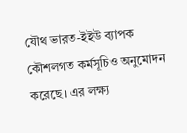যৌথ ভারত-ইইউ ব্যাপক কৌশলগত কর্মসূচিও অনুমোদন করেছে। এর লক্ষ্য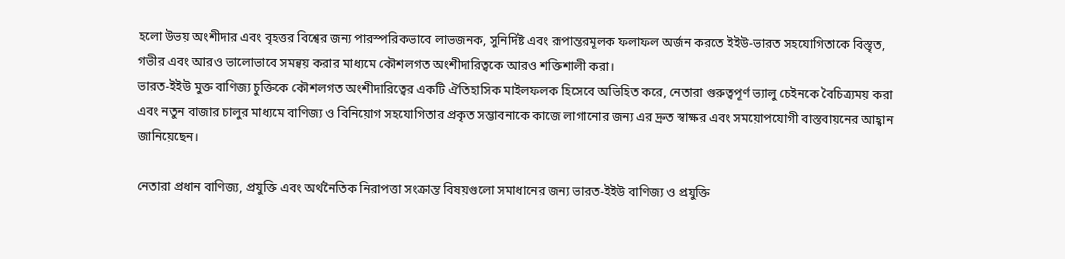হলো উভয় অংশীদার এবং বৃহত্তর বিশ্বের জন্য পারস্পরিকভাবে লাভজনক, সুনির্দিষ্ট এবং রূপান্তরমূলক ফলাফল অর্জন করতে ইইউ-ভারত সহযোগিতাকে বিস্তৃত, গভীর এবং আরও ভালোভাবে সমন্বয় করার মাধ্যমে কৌশলগত অংশীদারিত্বকে আরও শক্তিশালী করা।
ভারত-ইইউ মুক্ত বাণিজ্য চুক্তিকে কৌশলগত অংশীদারিত্বের একটি ঐতিহাসিক মাইলফলক হিসেবে অভিহিত করে, নেতারা গুরুত্বপূর্ণ ভ্যালু চেইনকে বৈচিত্র্যময় করা এবং নতুন বাজার চালুর মাধ্যমে বাণিজ্য ও বিনিয়োগ সহযোগিতার প্রকৃত সম্ভাবনাকে কাজে লাগানোর জন্য এর দ্রুত স্বাক্ষর এবং সময়োপযোগী বাস্তবায়নের আহ্বান জানিয়েছেন।

নেতারা প্রধান বাণিজ্য, প্রযুক্তি এবং অর্থনৈতিক নিরাপত্তা সংক্রান্ত বিষয়গুলো সমাধানের জন্য ভারত-ইইউ বাণিজ্য ও প্রযুক্তি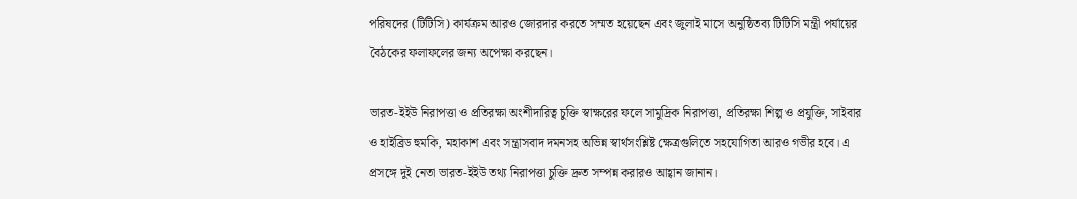পরিষদের (টিটিসি) কার্যক্রম আরও জোরদার করতে সম্মত হয়েছেন এবং জুলাই মাসে অনুষ্ঠিতব্য টিটিসি মন্ত্রী পর্যায়ের বৈঠকের ফলাফলের জন্য অপেক্ষা করছেন।

ভারত-ইইউ নিরাপত্তা ও প্রতিরক্ষা অংশীদারিত্ব চুক্তি স্বাক্ষরের ফলে সামুদ্রিক নিরাপত্তা, প্রতিরক্ষা শিল্প ও প্রযুক্তি, সাইবার ও হাইব্রিড হুমকি, মহাকাশ এবং সন্ত্রাসবাদ দমনসহ অভিন্ন স্বার্থসংশ্লিষ্ট ক্ষেত্রগুলিতে সহযোগিতা আরও গভীর হবে। এ প্রসঙ্গে দুই নেতা ভারত-ইইউ তথ্য নিরাপত্তা চুক্তি দ্রুত সম্পন্ন করারও আহ্বান জানান।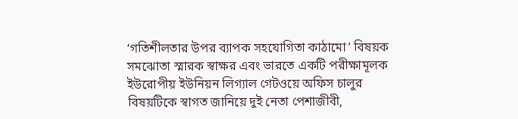‘গতিশীলতার উপর ব্যাপক সহযোগিতা কাঠামো’ বিষয়ক সমঝোতা স্মারক স্বাক্ষর এবং ভারতে একটি পরীক্ষামূলক ইউরোপীয় ইউনিয়ন লিগ্যাল গেটওয়ে অফিস চালুর বিষয়টিকে স্বাগত জানিয়ে দুই নেতা পেশাজীবী,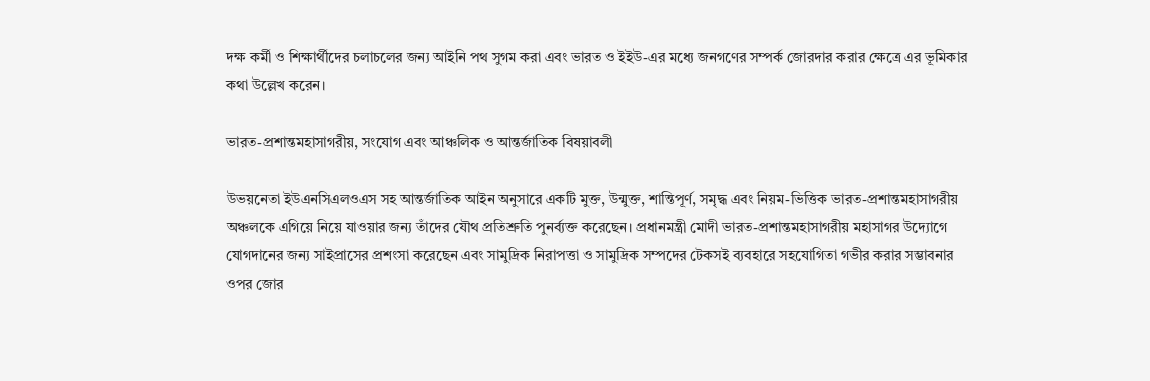দক্ষ কর্মী ও শিক্ষার্থীদের চলাচলের জন্য আইনি পথ সুগম করা এবং ভারত ও ইইউ-এর মধ্যে জনগণের সম্পর্ক জোরদার করার ক্ষেত্রে এর ভূমিকার কথা উল্লেখ করেন।

ভারত-প্রশান্তমহাসাগরীয়, সংযোগ এবং আঞ্চলিক ও আন্তর্জাতিক বিষয়াবলী

উভয়নেতা ইউএনসিএলওএস সহ আন্তর্জাতিক আইন অনুসারে একটি মুক্ত, উন্মুক্ত, শান্তিপূর্ণ, সমৃদ্ধ এবং নিয়ম-ভিত্তিক ভারত-প্রশান্তমহাসাগরীয় অঞ্চলকে এগিয়ে নিয়ে যাওয়ার জন্য তাঁদের যৌথ প্রতিশ্রুতি পুনর্ব্যক্ত করেছেন। প্রধানমন্ত্রী মোদী ভারত-প্রশান্তমহাসাগরীয় মহাসাগর উদ্যোগে যোগদানের জন্য সাইপ্রাসের প্রশংসা করেছেন এবং সামুদ্রিক নিরাপত্তা ও সামুদ্রিক সম্পদের টেকসই ব্যবহারে সহযোগিতা গভীর করার সম্ভাবনার ওপর জোর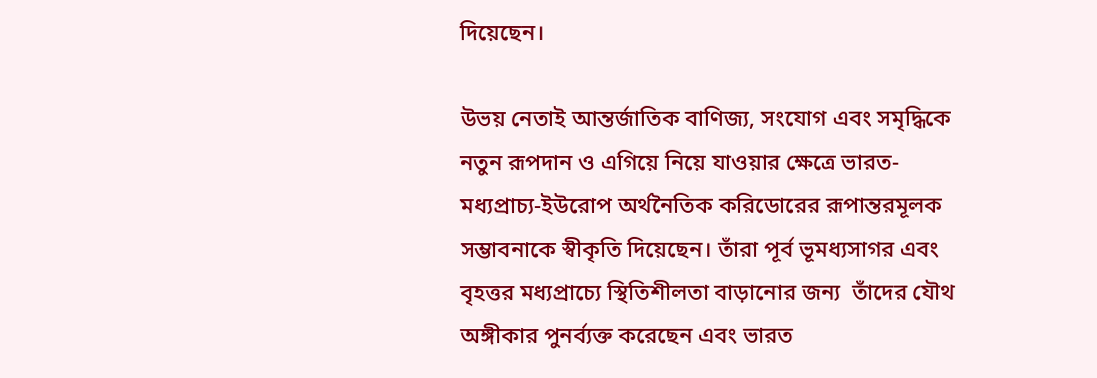দিয়েছেন।

উভয় নেতাই আন্তর্জাতিক বাণিজ্য, সংযোগ এবং সমৃদ্ধিকে নতুন রূপদান ও এগিয়ে নিয়ে যাওয়ার ক্ষেত্রে ভারত-মধ্যপ্রাচ্য-ইউরোপ অর্থনৈতিক করিডোরের রূপান্তরমূলক সম্ভাবনাকে স্বীকৃতি দিয়েছেন। তাঁরা পূর্ব ভূমধ্যসাগর এবং বৃহত্তর মধ্যপ্রাচ্যে স্থিতিশীলতা বাড়ানোর জন্য  তাঁদের যৌথ অঙ্গীকার পুনর্ব্যক্ত করেছেন এবং ভারত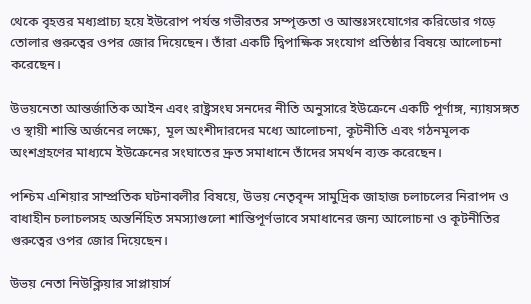থেকে বৃহত্তর মধ্যপ্রাচ্য হয়ে ইউরোপ পর্যন্ত গভীরতর সম্পৃক্ততা ও আন্তঃসংযোগের করিডোর গড়ে তোলার গুরুত্বের ওপর জোর দিয়েছেন। তাঁরা একটি দ্বিপাক্ষিক সংযোগ প্রতিষ্ঠার বিষয়ে আলোচনা করেছেন।

উভয়নেতা আন্তর্জাতিক আইন এবং রাষ্ট্রসংঘ সনদের নীতি অনুসারে ইউক্রেনে একটি পূর্ণাঙ্গ, ন্যায়সঙ্গত ও স্থায়ী শান্তি অর্জনের লক্ষ্যে, মূল অংশীদারদের মধ্যে আলোচনা, কূটনীতি এবং গঠনমূলক অংশগ্রহণের মাধ্যমে ইউক্রেনের সংঘাতের দ্রুত সমাধানে তাঁদের সমর্থন ব্যক্ত করেছেন।

পশ্চিম এশিয়ার সাম্প্রতিক ঘটনাবলীর বিষয়ে, উভয় নেতৃবৃন্দ সামুদ্রিক জাহাজ চলাচলের নিরাপদ ও বাধাহীন চলাচলসহ অন্তর্নিহিত সমস্যাগুলো শান্তিপূর্ণভাবে সমাধানের জন্য আলোচনা ও কূটনীতির গুরুত্বের ওপর জোর দিয়েছেন।

উভয় নেতা নিউক্লিয়ার সাপ্লায়ার্স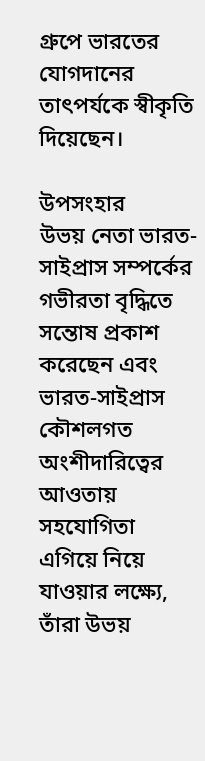গ্রুপে ভারতের যোগদানের তাৎপর্যকে স্বীকৃতি দিয়েছেন।

উপসংহার
উভয় নেতা ভারত-সাইপ্রাস সম্পর্কের গভীরতা বৃদ্ধিতে সন্তোষ প্রকাশ করেছেন এবং ভারত-সাইপ্রাস কৌশলগত অংশীদারিত্বের আওতায় সহযোগিতা এগিয়ে নিয়ে যাওয়ার লক্ষ্যে, তাঁরা উভয়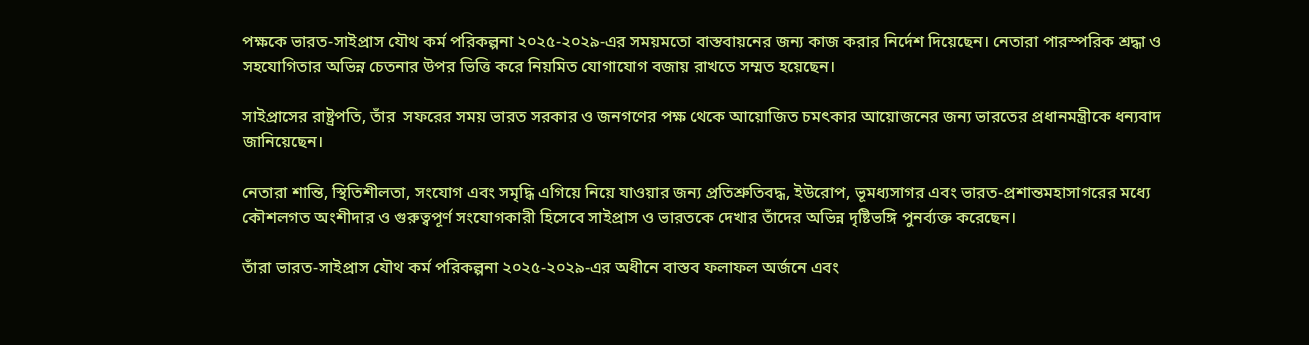পক্ষকে ভারত-সাইপ্রাস যৌথ কর্ম পরিকল্পনা ২০২৫-২০২৯-এর সময়মতো বাস্তবায়নের জন্য কাজ করার নির্দেশ দিয়েছেন। নেতারা পারস্পরিক শ্রদ্ধা ও সহযোগিতার অভিন্ন চেতনার উপর ভিত্তি করে নিয়মিত যোগাযোগ বজায় রাখতে সম্মত হয়েছেন।

সাইপ্রাসের রাষ্ট্রপতি, তাঁর  সফরের সময় ভারত সরকার ও জনগণের পক্ষ থেকে আয়োজিত চমৎকার আয়োজনের জন্য ভারতের প্রধানমন্ত্রীকে ধন্যবাদ জানিয়েছেন।

নেতারা শান্তি, স্থিতিশীলতা, সংযোগ এবং সমৃদ্ধি এগিয়ে নিয়ে যাওয়ার জন্য প্রতিশ্রুতিবদ্ধ, ইউরোপ, ভূমধ্যসাগর এবং ভারত-প্রশান্তমহাসাগরের মধ্যে কৌশলগত অংশীদার ও গুরুত্বপূর্ণ সংযোগকারী হিসেবে সাইপ্রাস ও ভারতকে দেখার তাঁদের অভিন্ন দৃষ্টিভঙ্গি পুনর্ব্যক্ত করেছেন।

তাঁরা ভারত-সাইপ্রাস যৌথ কর্ম পরিকল্পনা ২০২৫-২০২৯-এর অধীনে বাস্তব ফলাফল অর্জনে এবং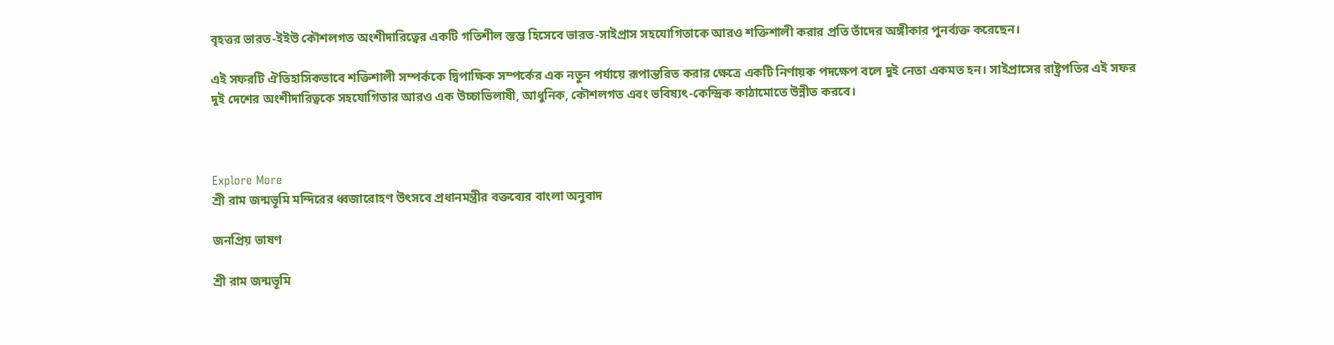বৃহত্তর ভারত-ইইউ কৌশলগত অংশীদারিত্বের একটি গতিশীল স্তম্ভ হিসেবে ভারত-সাইপ্রাস সহযোগিতাকে আরও শক্তিশালী করার প্রতি তাঁদের অঙ্গীকার পুনর্ব্যক্ত করেছেন।

এই সফরটি ঐতিহাসিকভাবে শক্তিশালী সম্পর্ককে দ্বিপাক্ষিক সম্পর্কের এক নতুন পর্যায়ে রূপান্তরিত করার ক্ষেত্রে একটি নির্ণায়ক পদক্ষেপ বলে দুই নেতা একমত হন। সাইপ্রাসের রাষ্ট্রপতির এই সফর দুই দেশের অংশীদারিত্বকে সহযোগিতার আরও এক উচ্চাভিলাষী, আধুনিক, কৌশলগত এবং ভবিষ্যৎ-কেন্দ্রিক কাঠামোতে উন্নীত করবে।



Explore More
শ্রী রাম জন্মভূমি মন্দিরের ধ্বজারোহণ উৎসবে প্রধানমন্ত্রীর বক্তব্যের বাংলা অনুবাদ

জনপ্রিয় ভাষণ

শ্রী রাম জন্মভূমি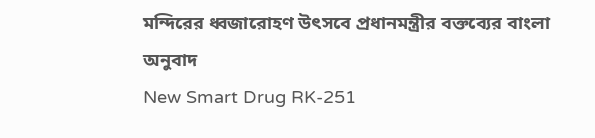মন্দিরের ধ্বজারোহণ উৎসবে প্রধানমন্ত্রীর বক্তব্যের বাংলা অনুবাদ
New Smart Drug RK-251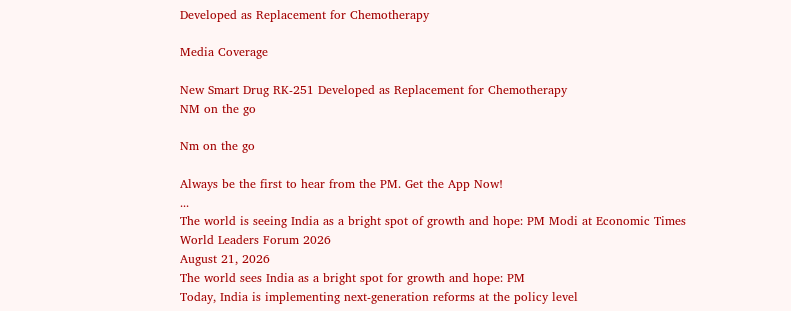Developed as Replacement for Chemotherapy

Media Coverage

New Smart Drug RK-251 Developed as Replacement for Chemotherapy
NM on the go

Nm on the go

Always be the first to hear from the PM. Get the App Now!
...
The world is seeing India as a bright spot of growth and hope: PM Modi at Economic Times World Leaders Forum 2026
August 21, 2026
The world sees India as a bright spot for growth and hope: PM
Today, India is implementing next-generation reforms at the policy level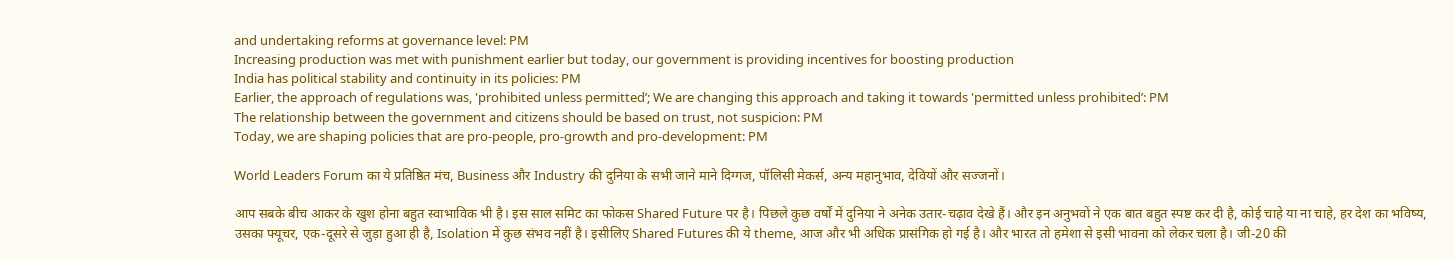and undertaking reforms at governance level: PM
Increasing production was met with punishment earlier but today, our government is providing incentives for boosting production
India has political stability and continuity in its policies: PM
Earlier, the approach of regulations was, 'prohibited unless permitted’; We are changing this approach and taking it towards 'permitted unless prohibited’: PM
The relationship between the government and citizens should be based on trust, not suspicion: PM
Today, we are shaping policies that are pro-people, pro-growth and pro-development: PM

World Leaders Forum का ये प्रतिष्ठित मंच, Business और Industry की दुनिया के सभी जाने माने दिग्गज, पॉलिसी मेकर्स, अन्य महानुभाव, देवियों और सज्जनों।

आप सबके बीच आकर के खुश होना बहुत स्वाभाविक भी है। इस साल समिट का फोकस Shared Future पर है। पिछले कुछ वर्षों में दुनिया ने अनेक उतार-चढ़ाव देखे हैं। और इन अनुभवों ने एक बात बहुत स्पष्ट कर दी है, कोई चाहे या ना चाहे, हर देश का भविष्य, उसका फ्यूचर, एक-दूसरे से जुड़ा हुआ ही है, Isolation में कुछ संभव नहीं है। इसीलिए Shared Futures की ये theme, आज और भी अधिक प्रासंगिक हो गई है। और भारत तो हमेशा से इसी भावना को लेकर चला है। जी-20 की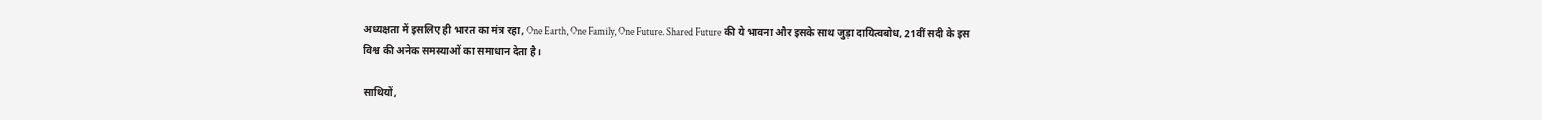अध्यक्षता में इसलिए ही भारत का मंत्र रहा, One Earth, One Family, One Future. Shared Future की ये भावना और इसके साथ जुड़ा दायित्वबोध, 21वीं सदी के इस विश्व की अनेक समस्याओं का समाधान देता है।

साथियों,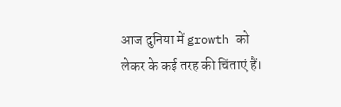आज दुनिया में growth को लेकर के कई तरह की चिंताएं हैं।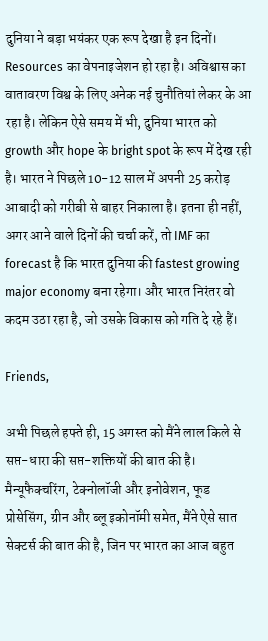दुनिया ने बड़ा भयंकर एक रूप देखा है इन दिनों। Resources का वेपनाइजेशन हो रहा है। अविश्वास का वातावरण विश्व के लिए अनेक नई चुनौतियां लेकर के आ रहा है। लेकिन ऐसे समय में भी, दुनिया भारत को growth और hope के bright spot के रूप में देख रही है। भारत ने पिछले 10-12 साल में अपनी 25 करोड़ आबादी को गरीबी से बाहर निकाला है। इतना ही नहीं, अगर आने वाले दिनों की चर्चा करें, तो IMF का forecast है कि भारत दुनिया की fastest growing major economy बना रहेगा। और भारत निरंतर वो कदम उठा रहा है, जो उसके विकास को गति दे रहे हैं।

Friends,

अभी पिछले हफ्ते ही, 15 अगस्त को मैंने लाल किले से सप्त-धारा की सप्त-शक्तियों की बात की है। मैन्यूफैक्चरिंग, टेक्नोलॉजी और इनोवेशन, फूड प्रोसेसिंग, ग्रीन और ब्लू इकोनॉमी समेत, मैंने ऐसे सात सेक्टर्स की बात की है, जिन पर भारत का आज बहुत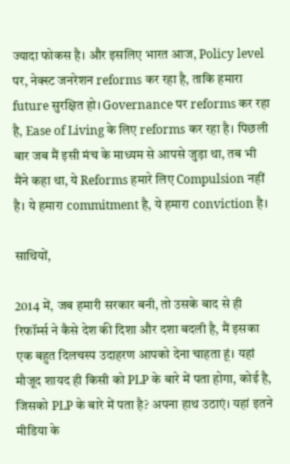ज्यादा फोकस है। और इसलिए भारत आज, Policy level पर, नेक्स्ट जनरेशन reforms कर रहा है, ताकि हमारा future सुरक्षित हो। Governance पर reforms कर रहा है, Ease of Living के लिए reforms कर रहा है। पिछली बार जब मैं इसी मंच के माध्यम से आपसे जुड़ा था, तब भी मैंने कहा था, ये Reforms हमारे लिए Compulsion नहीं है। ये हमारा commitment है, ये हमारा conviction है।

साथियों,

2014 में, जब हमारी सरकार बनी, तो उसके बाद से ही रिफॉर्म्स ने कैसे देश की दिशा और दशा बदली है, मैं इसका एक बहुत दिलचस्प उदाहरण आपको देना चाहता हूं। यहां मौजूद शायद ही किसी को PLP के बारे में पता होगा, कोई है, जिसको PLP के बारे में पता है? अपना हाथ उठाएं। यहां इतने मीडिया के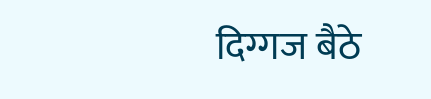दिग्गज बैठे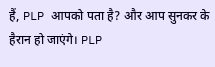हैं, PLP आपको पता है? और आप सुनकर के हैरान हो जाएंगे। PLP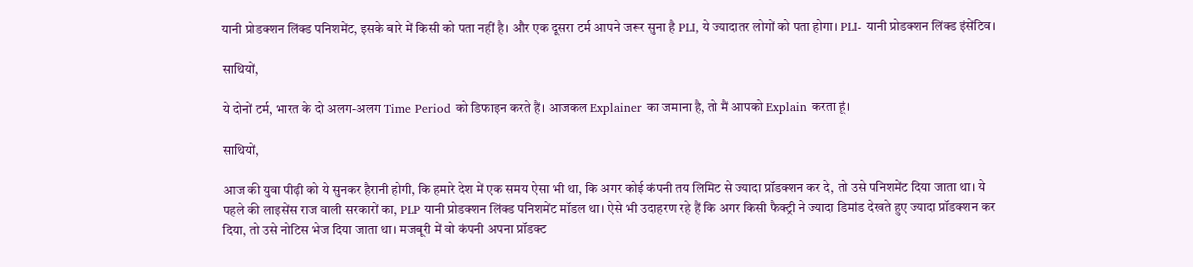यानी प्रोडक्शन लिंक्ड पनिशमेंट, इसके बारे में किसी को पता नहीं है। और एक दूसरा टर्म आपने जरूर सुना है PLI, ये ज्यादातर लोगों को पता होगा। PLI- यानी प्रोडक्शन लिंक्ड इंसेंटिव।

साथियों,

ये दोनों टर्म, भारत के दो अलग-अलग Time Period को डिफाइन करते हैं। आजकल Explainer का जमाना है, तो मैं आपको Explain करता हूं।

साथियों,

आज की युवा पीढ़ी को ये सुनकर हैरानी होगी, कि हमारे देश में एक समय ऐसा भी था, कि अगर कोई कंपनी तय लिमिट से ज्यादा प्रॉडक्शन कर दे, तो उसे पनिशमेंट दिया जाता था। ये पहले की लाइसेंस राज वाली सरकारों का, PLP यानी प्रोडक्शन लिंक्ड पनिशमेंट मॉडल था। ऐसे भी उदाहरण रहे हैं कि अगर किसी फैक्ट्री ने ज्यादा डिमांड देखते हुए ज्यादा प्रॉडक्शन कर दिया, तो उसे नोटिस भेज दिया जाता था। मजबूरी में वो कंपनी अपना प्रॉडक्ट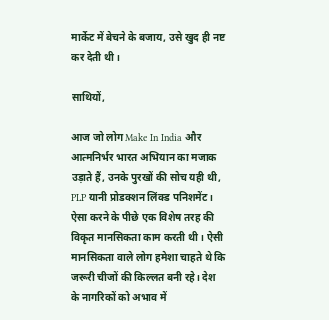मार्केट में बेचने के बजाय, उसे खुद ही नष्ट कर देती थी।

साथियों,

आज जो लोग Make In India और आत्मनिर्भर भारत अभियान का मजाक उड़ाते हैं, उनके पुरखों की सोच यही थी, PLP यानी प्रोडक्शन लिंक्ड पनिशमेंट। ऐसा करने के पीछे एक विशेष तरह की विकृत मानसिकता काम करती थी। ऐसी मानसिकता वाले लोग हमेशा चाहते थे कि जरूरी चीजों की किल्लत बनी रहे। देश के नागरिकों को अभाव में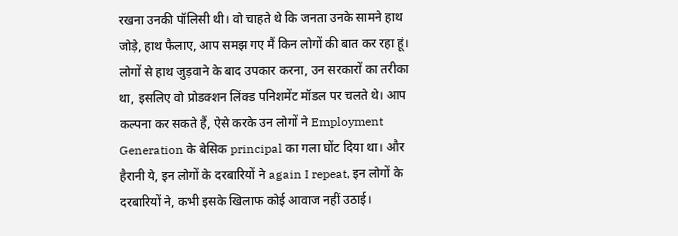रखना उनकी पॉलिसी थी। वो चाहते थे कि जनता उनके सामने हाथ जोड़े, हाथ फैलाए, आप समझ गए मैं किन लोगों की बात कर रहा हूं। लोगों से हाथ जुड़वाने के बाद उपकार करना, उन सरकारों का तरीका था, इसलिए वो प्रोडक्शन लिंक्ड पनिशमेंट मॉडल पर चलते थे। आप कल्पना कर सकते हैं, ऐसे करके उन लोगों ने Employment Generation के बेसिक principal का गला घोंट दिया था। और हैरानी ये, इन लोगों के दरबारियों ने again I repeat, इन लोगों के दरबारियों ने, कभी इसके खिलाफ कोई आवाज नहीं उठाई।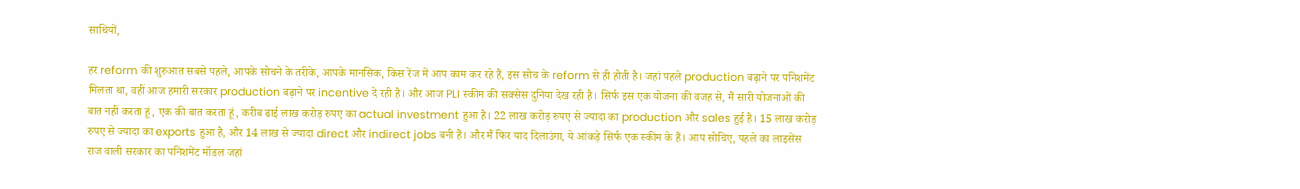साथियों,

हर reform की शुरुआत सबसे पहले, आपके सोचने के तरीके, आपके मानसिक, किस रेंज में आप काम कर रहे हैं, इस सोच के reform से ही होती है। जहां पहले production बढ़ाने पर पनिशमेंट मिलता था, वहीं आज हमारी सरकार production बढ़ाने पर incentive दे रही है। और आज PLI स्कीम की सक्सेस दुनिया देख रही है। सिर्फ इस एक योजना की वजह से, मैं सारी योजनाओं की बात नहीं करता हूं, एक की बात करता हूं, करीब ढाई लाख करोड़ रुपए का actual investment हुआ है। 22 लाख करोड़ रुपए से ज्यादा का production और sales हुई है। 15 लाख करोड़ रुपए से ज्यादा का exports हुआ है, और 14 लाख से ज्यादा direct और indirect jobs बनी हैं। और मैं फिर याद दिलाउंगा, ये आंकड़े सिर्फ एक स्कीम के हैं। आप सोचिए, पहले का लाइसेंस राज वाली सरकार का पनिशमेंट मॉडल जहां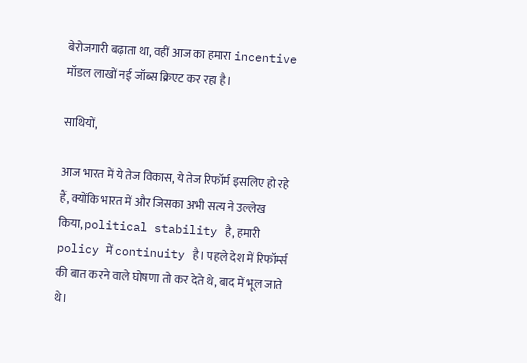बेरोजगारी बढ़ाता था, वहीं आज का हमारा incentive मॉडल लाखों नई जॉब्स क्रिएट कर रहा है।

साथियों,

आज भारत में ये तेज विकास, ये तेज रिफॉर्म इसलिए हो रहे हैं, क्योंकि भारत में और जिसका अभी सत्य ने उल्लेख किया, political stability है, हमारी policy में continuity है। पहले देश में रिफॉर्म्स की बात करने वाले घोषणा तो कर देते थे, बाद में भूल जाते थे।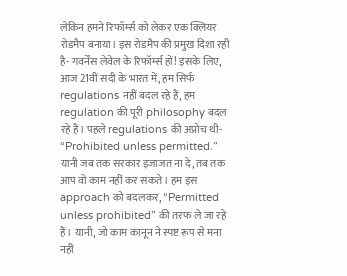लेकिन हमने रिफॉर्म्स को लेकर एक क्लियर रोडमैप बनाया। इस रोडमैप की प्रमुख दिशा रही है- गवर्नेंस लेवेल के रिफॉर्म्स हों! इसके लिए, आज 21वीं सदी के भारत में, हम सिर्फ regulations नहीं बदल रहे हैं, हम regulation की पूरी philosophy बदल रहे हैं। पहले regulations की अप्रोच थी- “Prohibited unless permitted.” यानी जब तक सरकार इजाजत ना दे, तब तक आप वो काम नहीं कर सकते। हम इस approach को बदलकर, “Permitted unless prohibited” की तरफ ले जा रहे हैं। यानी, जो काम कानून ने स्पष्ट रूप से मना नहीं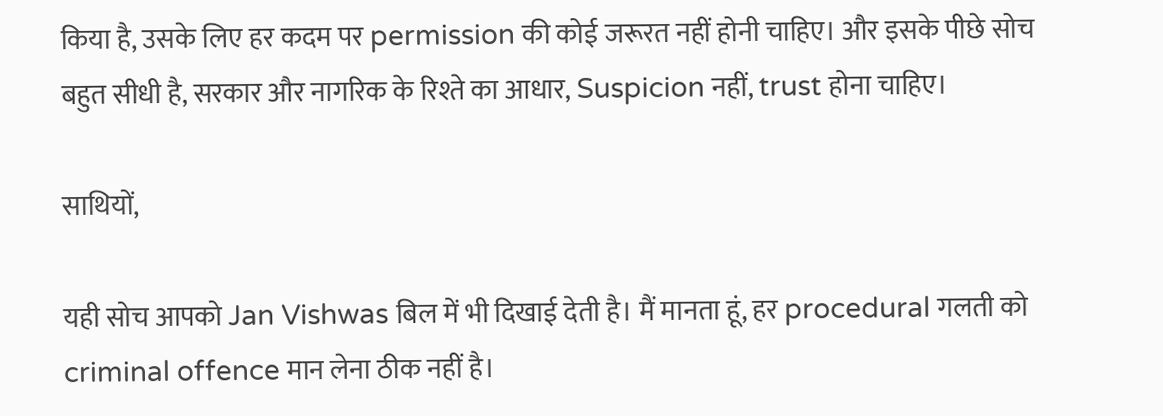किया है, उसके लिए हर कदम पर permission की कोई जरूरत नहीं होनी चाहिए। और इसके पीछे सोच बहुत सीधी है, सरकार और नागरिक के रिश्ते का आधार, Suspicion नहीं, trust होना चाहिए।

साथियों,

यही सोच आपको Jan Vishwas बिल में भी दिखाई देती है। मैं मानता हूं, हर procedural गलती को criminal offence मान लेना ठीक नहीं है।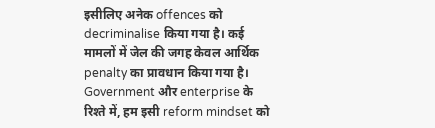इसीलिए अनेक offences को decriminalise किया गया है। कई मामलों में जेल की जगह केवल आर्थिक penalty का प्रावधान किया गया है। Government और enterprise के रिश्ते में, हम इसी reform mindset को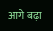आगे बढ़ा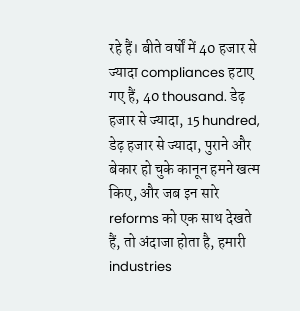रहे हैं। बीते वर्षों में 40 हजार से ज्यादा compliances हटाए गए हैं, 40 thousand. डेढ़ हजार से ज्यादा, 15 hundred, डेढ़ हजार से ज्यादा, पुराने और बेकार हो चुके कानून हमने खत्म किए, और जब इन सारे reforms को एक साथ देखते हैं, तो अंदाजा होता है, हमारी industries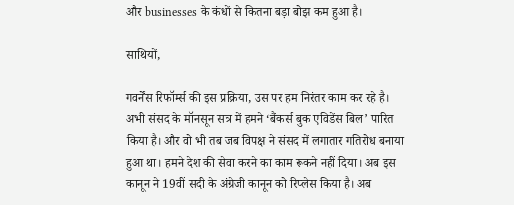और businesses के कंधों से कितना बड़ा बोझ कम हुआ है।

साथियों,

गवर्नेंस रिफॉर्म्स की इस प्रक्रिया, उस पर हम निरंतर काम कर रहे है। अभी संसद के मॉनसून सत्र में हमने ‘बैंकर्स बुक एविडेंस बिल’ पारित किया है। और वो भी तब जब विपक्ष ने संसद में लगातार गतिरोध बनाया हुआ था। हमने देश की सेवा करने का काम रूकने नहीं दिया। अब इस कानून ने 19वीं सदी के अंग्रेजी कानून को रिप्लेस किया है। अब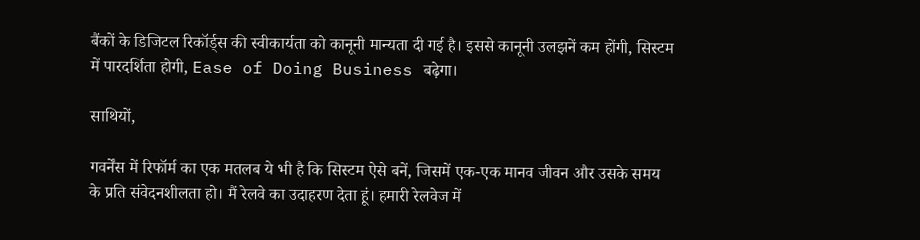बैंकों के डिजिटल रिकॉर्ड्स की स्वीकार्यता को कानूनी मान्यता दी गई है। इससे कानूनी उलझनें कम होंगी, सिस्टम में पारदर्शिता होगी, Ease of Doing Business बढ़ेगा।

साथियों,

गवर्नेंस में रिफॉर्म का एक मतलब ये भी है कि सिस्टम ऐसे बनें, जिसमें एक-एक मानव जीवन और उसके समय के प्रति संवेदनशीलता हो। मैं रेलवे का उदाहरण देता हूं। हमारी रेलवेज में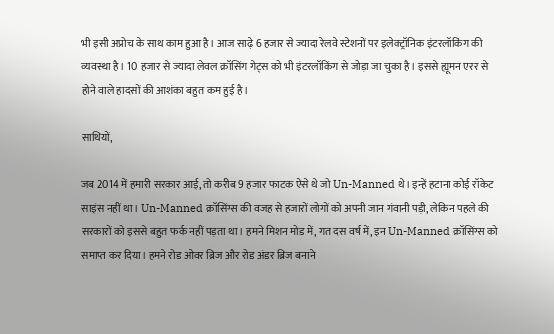भी इसी अप्रोच के साथ काम हुआ है। आज साढ़े 6 हजार से ज्यादा रेलवे स्टेशनों पर इलेक्ट्रॉनिक इंटरलॉकिंग की व्यवस्था है। 10 हजार से ज्यादा लेवल क्रॉसिंग गेट्स को भी इंटरलॉकिंग से जोड़ा जा चुका है। इससे ह्यूमन एरर से होने वाले हादसों की आशंका बहुत कम हुई है।

साथियों,

जब 2014 में हमारी सरकार आई, तो करीब 9 हजार फाटक ऐसे थे जो Un-Manned थे। इन्हें हटाना कोई रॉकेट साइंस नहीं था। Un-Manned क्रॉसिंग्स की वजह से हजारों लोगों को अपनी जान गंवानी पड़ी, लेकिन पहले की सरकारों को इससे बहुत फर्क नहीं पड़ता था। हमने मिशन मोड में, गत दस वर्ष में, इन Un-Manned क्रॉसिंग्स को समाप्त कर दिया। हमने रोड ओवर ब्रिज और रोड अंडर ब्रिज बनाने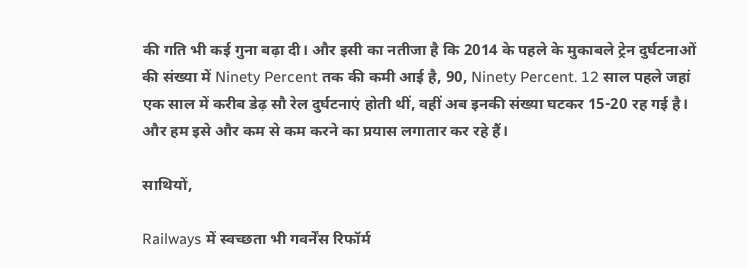की गति भी कई गुना बढ़ा दी। और इसी का नतीजा है कि 2014 के पहले के मुकाबले ट्रेन दुर्घटनाओं की संख्या में Ninety Percent तक की कमी आई है, 90, Ninety Percent. 12 साल पहले जहां एक साल में करीब डेढ़ सौ रेल दुर्घटनाएं होती थीं, वहीं अब इनकी संख्या घटकर 15-20 रह गई है। और हम इसे और कम से कम करने का प्रयास लगातार कर रहे हैं।

साथियों,

Railways में स्वच्छता भी गवर्नेंस रिफॉर्म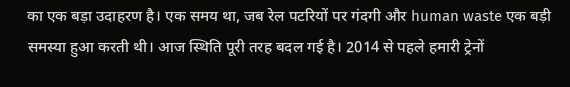का एक बड़ा उदाहरण है। एक समय था, जब रेल पटरियों पर गंदगी और human waste एक बड़ी समस्या हुआ करती थी। आज स्थिति पूरी तरह बदल गई है। 2014 से पहले हमारी ट्रेनों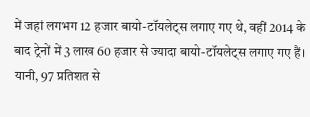में जहां लगभग 12 हजार बायो-टॉयलेट्स लगाए गए थे, वहीं 2014 के बाद ट्रेनों में 3 लाख 60 हजार से ज्यादा बायो-टॉयलेट्स लगाए गए हैं। यानी, 97 प्रतिशत से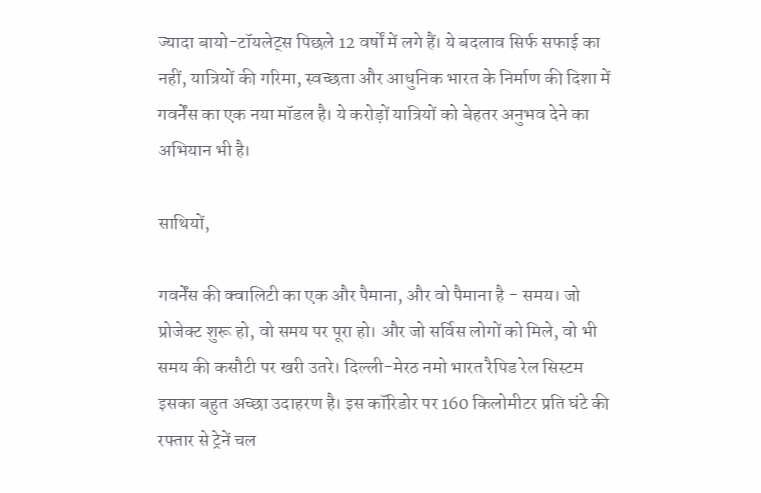ज्यादा बायो-टॉयलेट्स पिछले 12 वर्षों में लगे हैं। ये बदलाव सिर्फ सफाई का नहीं, यात्रियों की गरिमा, स्वच्छता और आधुनिक भारत के निर्माण की दिशा में गवर्नेंस का एक नया मॉडल है। ये करोड़ों यात्रियों को बेहतर अनुभव देने का अभियान भी है।

साथियों,

गवर्नेंस की क्वालिटी का एक और पैमाना, और वो पैमाना है - समय। जो प्रोजेक्ट शुरू हो, वो समय पर पूरा हो। और जो सर्विस लोगों को मिले, वो भी समय की कसौटी पर खरी उतरे। दिल्ली-मेरठ नमो भारत रैपिड रेल सिस्टम इसका बहुत अच्छा उदाहरण है। इस कॉरिडोर पर 160 किलोमीटर प्रति घंटे की रफ्तार से ट्रेनें चल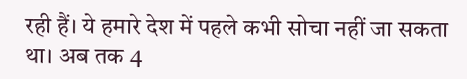रही हैं। ये हमारे देश में पहले कभी सोचा नहीं जा सकता था। अब तक 4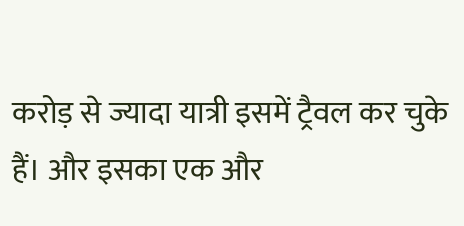करोड़ से ज्यादा यात्री इसमें ट्रैवल कर चुके हैं। और इसका एक और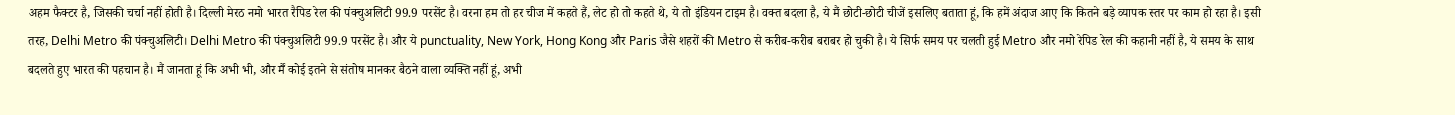अहम फैक्टर है, जिसकी चर्चा नहीं होती है। दिल्ली मेरठ नमो भारत रैपिड रेल की पंक्चुअलिटी 99.9 परसेंट है। वरना हम तो हर चीज में कहते हैं, लेट हो तो कहते थे, ये तो इंडियन टाइम है। वक्त बदला है, ये मैं छोटी-छोटी चीजें इसलिए बताता हूं, कि हमें अंदाज आए कि कितने बड़े व्यापक स्तर पर काम हो रहा है। इसी तरह, Delhi Metro की पंक्चुअलिटी। Delhi Metro की पंक्चुअलिटी 99.9 परसेंट है। और ये punctuality, New York, Hong Kong और Paris जैसे शहरों की Metro से करीब-करीब बराबर हो चुकी है। ये सिर्फ समय पर चलती हुई Metro और नमो रेपिड रेल की कहानी नहीं है, ये समय के साथ बदलते हुए भारत की पहचान है। मैं जानता हूं कि अभी भी, और र्मैं कोई इतने से संतोष मानकर बैठने वाला व्यक्ति नहीं हूं, अभी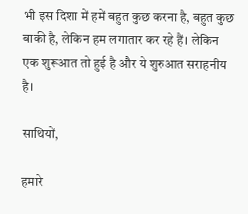भी इस दिशा में हमें बहुत कुछ करना है, बहुत कुछ बाकी है, लेकिन हम लगातार कर रहे हैं। लेकिन एक शुरूआत तो हुई है और ये शुरुआत सराहनीय है।

साथियों,

हमारे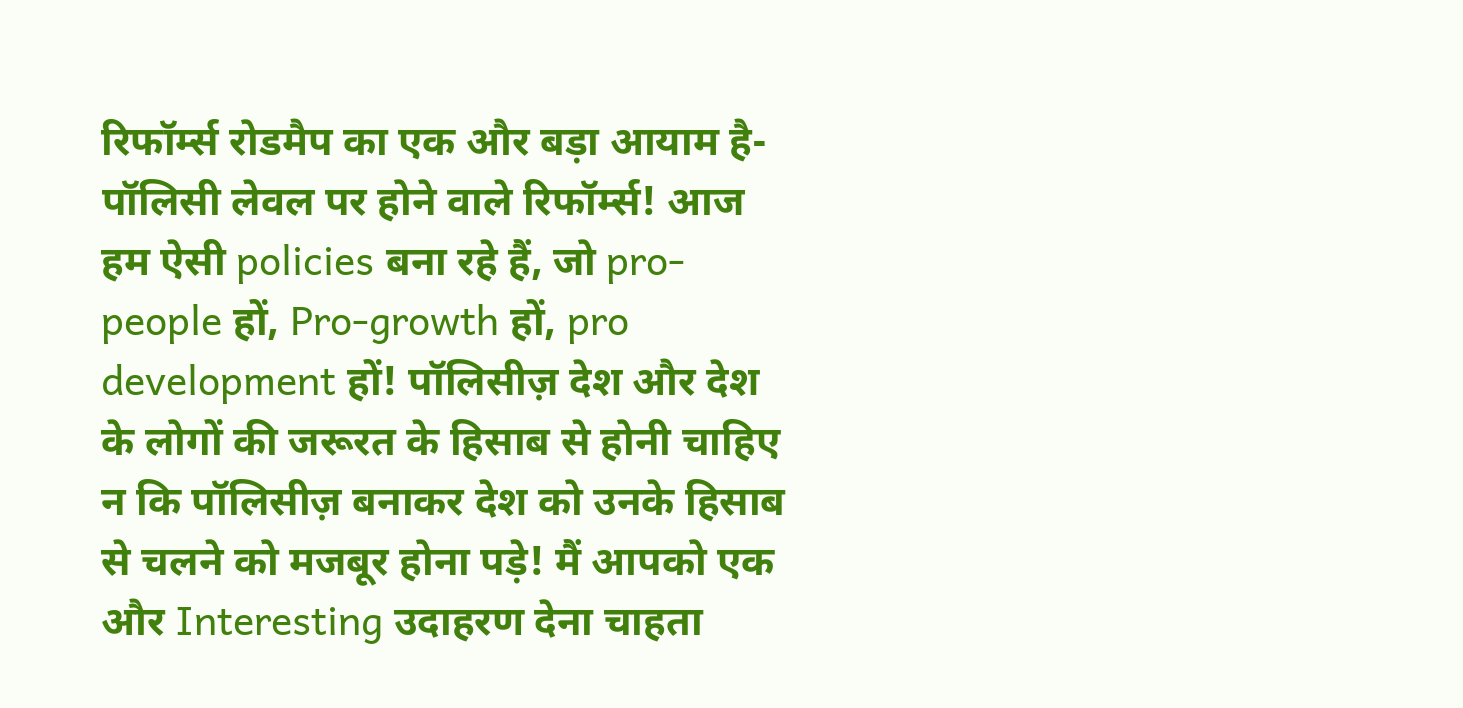रिफॉर्म्स रोडमैप का एक और बड़ा आयाम है- पॉलिसी लेवल पर होने वाले रिफॉर्म्स! आज हम ऐसी policies बना रहे हैं, जो pro-people हों, Pro-growth हों, pro development हों! पॉलिसीज़ देश और देश के लोगों की जरूरत के हिसाब से होनी चाहिए न कि पॉलिसीज़ बनाकर देश को उनके हिसाब से चलने को मजबूर होना पड़े! मैं आपको एक और Interesting उदाहरण देना चाहता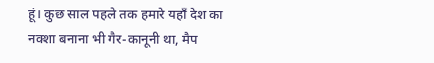हूं। कुछ साल पहले तक हमारे यहाँ देश का नक्शा बनाना भी गैर-कानूनी था, मैप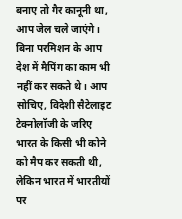बनाए तो गैर कानूनी था, आप जेल चले जाएंगे। बिना परमिशन के आप देश में मैपिंग का काम भी नहीं कर सकते थे। आप सोचिए, विदेशी सैटेलाइट टेक्नोलॉजी के जरिए भारत के किसी भी कोने को मैप कर सकती थी, लेकिन भारत में भारतीयों पर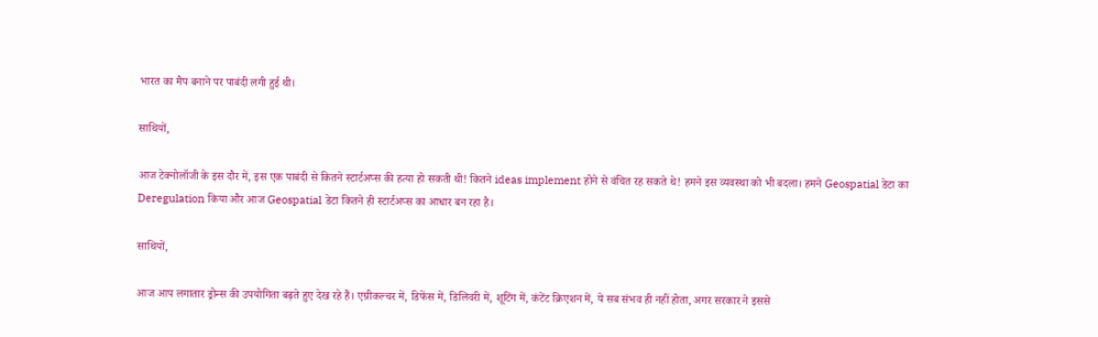भारत का मैप बनाने पर पाबंदी लगी हुई थी।

साथियों,

आज टेक्नोलॉजी के इस दौर में, इस एक पाबंदी से कितने स्टार्टअप्स की हत्या हो सकती थी! कितने ideas implement होने से वंचित रह सकते थे! हमने इस व्यवस्था को भी बदला। हमने Geospatial डेटा का Deregulation किया और आज Geospatial डेटा कितने ही स्टार्टअप्स का आधार बन रहा है।

साथियों,

आज आप लगातार ड्रोन्स की उपयोगिता बढ़ते हुए देख रहे हैं। एग्रीकल्चर में, डिफेंस में, डिलिवरी में, शूटिंग में, कंटेंट क्रिएशन में, ये सब संभव ही नहीं होता, अगर सरकार ने इससे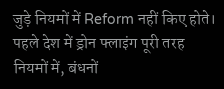जुड़े नियमों में Reform नहीं किए होते। पहले देश में ड्रोन फ्लाइंग पूरी तरह नियमों में, बंधनों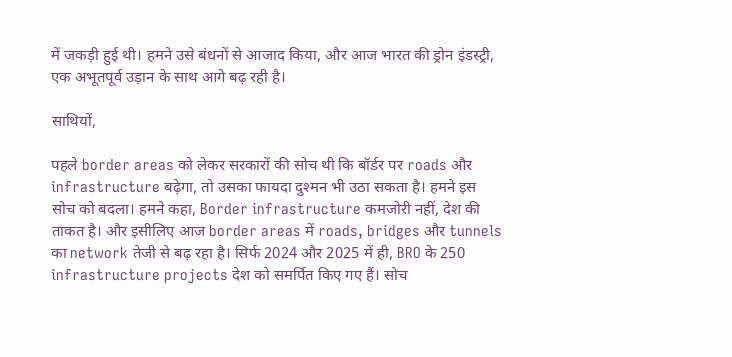में जकड़ी हुई थी। हमने उसे बंधनों से आजाद किया, और आज भारत की ड्रोन इंडस्ट्री, एक अभूतपूर्व उड़ान के साथ आगे बढ़ रही है।

साथियों,

पहले border areas को लेकर सरकारों की सोच थी कि बॉर्डर पर roads और infrastructure बढ़ेगा, तो उसका फायदा दुश्मन भी उठा सकता है। हमने इस सोच को बदला। हमने कहा, Border infrastructure कमजोरी नहीं, देश की ताकत है। और इसीलिए आज border areas में roads, bridges और tunnels का network तेजी से बढ़ रहा है। सिर्फ 2024 और 2025 में ही, BRO के 250 infrastructure projects देश को समर्पित किए गए हैं। सोच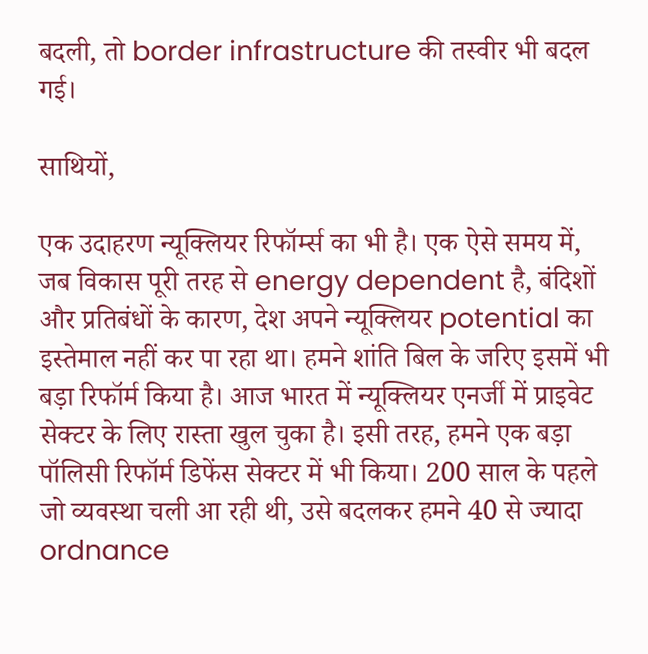बदली, तो border infrastructure की तस्वीर भी बदल गई।

साथियों,

एक उदाहरण न्यूक्लियर रिफॉर्म्स का भी है। एक ऐसे समय में, जब विकास पूरी तरह से energy dependent है, बंदिशों और प्रतिबंधों के कारण, देश अपने न्यूक्लियर potential का इस्तेमाल नहीं कर पा रहा था। हमने शांति बिल के जरिए इसमें भी बड़ा रिफॉर्म किया है। आज भारत में न्यूक्लियर एनर्जी में प्राइवेट सेक्टर के लिए रास्ता खुल चुका है। इसी तरह, हमने एक बड़ा पॉलिसी रिफॉर्म डिफेंस सेक्टर में भी किया। 200 साल के पहले जो व्यवस्था चली आ रही थी, उसे बदलकर हमने 40 से ज्यादा ordnance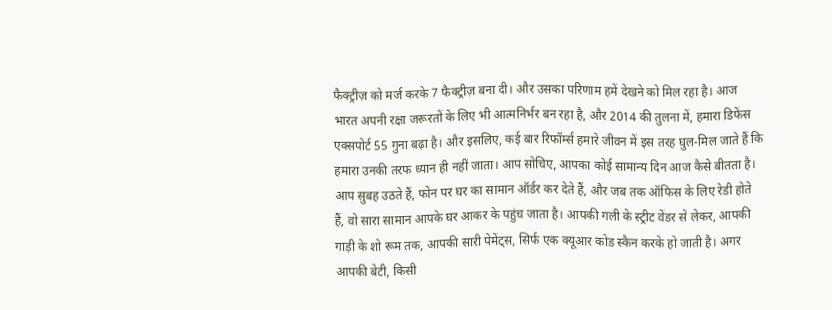फैक्ट्रीज़ को मर्ज करके 7 फैक्ट्रीज़ बना दी। और उसका परिणाम हमें देखने को मिल रहा है। आज भारत अपनी रक्षा जरूरतों के लिए भी आत्मनिर्भर बन रहा है, और 2014 की तुलना में, हमारा डिफेंस एक्सपोर्ट 55 गुना बढ़ा है। और इसलिए, कई बार रिफॉर्म्स हमारे जीवन में इस तरह घुल-मिल जाते हैं कि हमारा उनकी तरफ ध्यान ही नहीं जाता। आप सोचिए, आपका कोई सामान्य दिन आज कैसे बीतता है। आप सुबह उठते हैं, फोन पर घर का सामान ऑर्डर कर देते हैं, और जब तक ऑफिस के लिए रेडी होते हैं, वो सारा सामान आपके घर आकर के पहुंच जाता है। आपकी गली के स्ट्रीट वेंडर से लेकर, आपकी गाड़ी के शो रूम तक, आपकी सारी पेमेंट्स, सिर्फ एक क्यूआर कोड स्कैन करके हो जाती है। अगर आपकी बेटी, किसी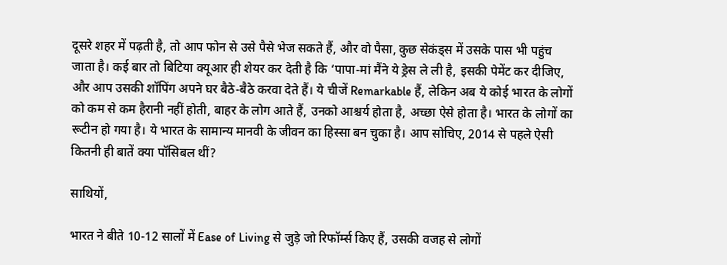दूसरे शहर में पढ़ती है, तो आप फोन से उसे पैसे भेज सकते हैं, और वो पैसा, कुछ सेकंड्स में उसके पास भी पहुंच जाता है। कई बार तो बिटिया क्यूआर ही शेयर कर देती है कि ‘पापा-मां मैंने ये ड्रेस ले ली है, इसकी पेमेंट कर दीजिए, और आप उसकी शॉपिंग अपने घर बैठे-बैठे करवा देते हैं। ये चीजें Remarkable हैं, लेकिन अब ये कोई भारत के लोगों को कम से कम हैरानी नहीं होती, बाहर के लोग आते हैं, उनको आश्चर्य होता है, अच्छा ऐसे होता है। भारत के लोगों का रूटीन हो गया है। ये भारत के सामान्य मानवी के जीवन का हिस्सा बन चुका है। आप सोचिए, 2014 से पहले ऐसी कितनी ही बातें क्या पॉसिबल थीं?

साथियों,

भारत ने बीते 10-12 सालों में Ease of Living से जुड़े जो रिफॉर्म्स किए हैं, उसकी वजह से लोगों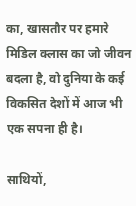का, खासतौर पर हमारे मिडिल क्लास का जो जीवन बदला है, वो दुनिया के कई विकसित देशों में आज भी एक सपना ही है।

साथियों,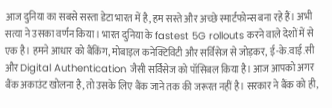आज दुनिया का सबसे सस्ता डेटा भारत में है, हम सस्ते और अच्छे स्मार्टफोन्स बना रहे हैं। अभी सत्या ने उसका वर्णन किया। भारत दुनिया के fastest 5G rollouts करने वाले देशों में से एक है। हमने आधार को बैंकिंग, मोबाइल कनेक्टिविटी और सर्विसेज से जोड़कर, ई-के.वाई.सी और Digital Authentication जैसी सर्विसेज को पॉसिबल किया है। आज आपको अगर बैंक अकाउंट खोलना है, तो उसके लिए बैंक जाने तक की जरूरत नहीं है। सरकार ने बैंक को ही,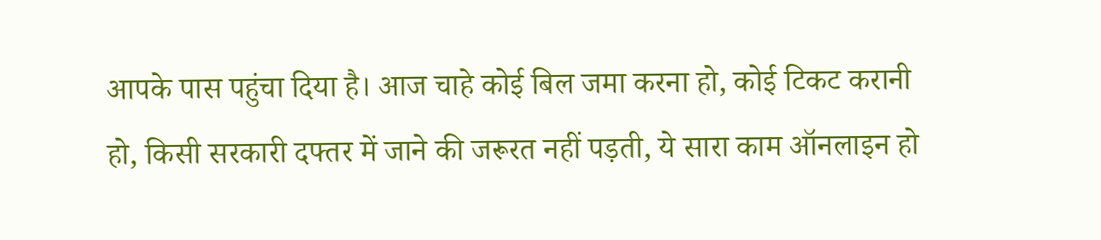आपके पास पहुंचा दिया है। आज चाहे कोई बिल जमा करना हो, कोई टिकट करानी हो, किसी सरकारी दफ्तर में जाने की जरूरत नहीं पड़ती, ये सारा काम ऑनलाइन हो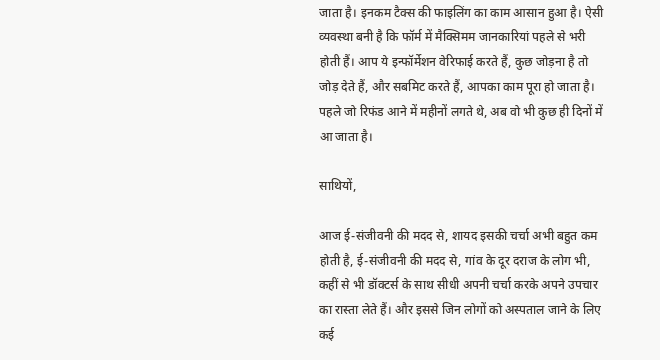जाता है। इनकम टैक्स की फाइलिंग का काम आसान हुआ है। ऐसी व्यवस्था बनी है कि फॉर्म में मैक्सिमम जानकारियां पहले से भरी होती हैं। आप ये इन्फॉर्मेशन वेरिफाई करते हैं, कुछ जोड़ना है तो जोड़ देते हैं, और सबमिट करते हैं, आपका काम पूरा हो जाता है। पहले जो रिफंड आने में महीनों लगते थे, अब वो भी कुछ ही दिनों में आ जाता है।

साथियों,

आज ई-संजीवनी की मदद से, शायद इसकी चर्चा अभी बहुत कम होती है, ई-संजीवनी की मदद से, गांव के दूर दराज के लोग भी, कहीं से भी डॉक्टर्स के साथ सीधी अपनी चर्चा करके अपने उपचार का रास्ता लेते हैं। और इससे जिन लोगों को अस्पताल जाने के लिए कई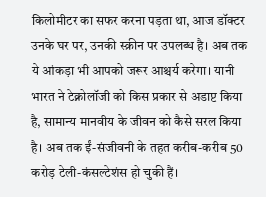किलोमीटर का सफर करना पड़ता था, आज डॉक्टर उनके घर पर, उनकी स्क्रीन पर उपलब्ध है। अब तक ये आंकड़ा भी आपको जरूर आश्चर्य करेगा। यानी भारत ने टेक्नोलॉजी को किस प्रकार से अडाप्ट किया है, सामान्य मानवीय के जीवन को कैसे सरल किया है। अब तक ईं-संजीवनी के तहत करीब-करीब 50 करोड़ टेली-कंसल्टेशंस हो चुकी हैं।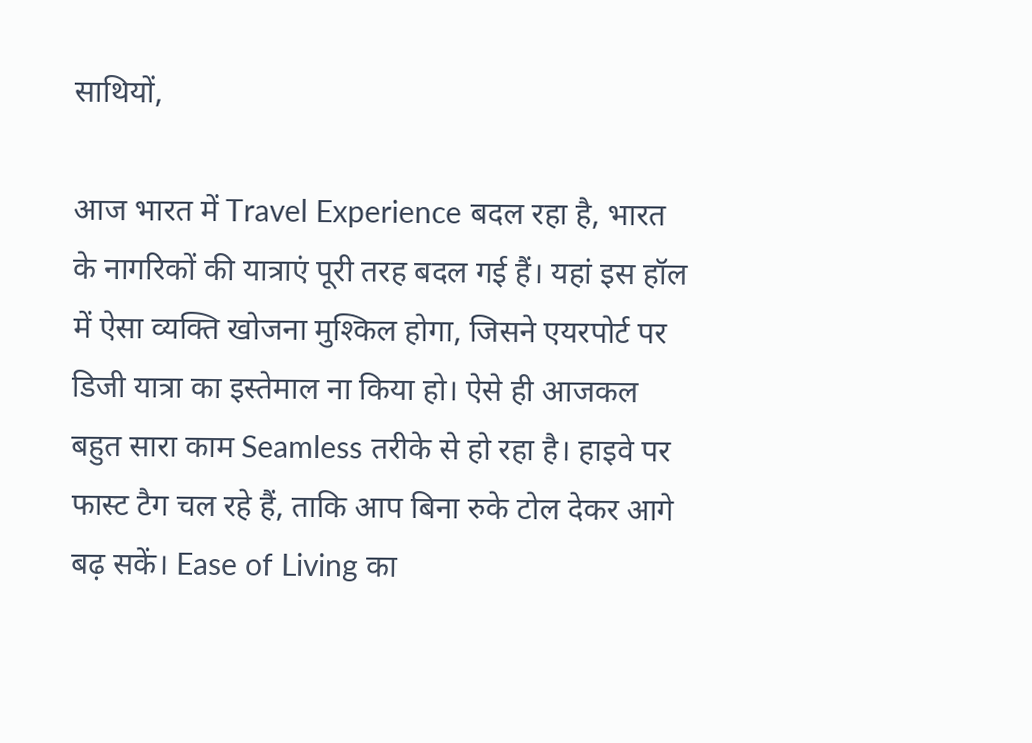साथियों,

आज भारत में Travel Experience बदल रहा है, भारत के नागरिकों की यात्राएं पूरी तरह बदल गई हैं। यहां इस हॉल में ऐसा व्यक्ति खोजना मुश्किल होगा, जिसने एयरपोर्ट पर डिजी यात्रा का इस्तेमाल ना किया हो। ऐसे ही आजकल बहुत सारा काम Seamless तरीके से हो रहा है। हाइवे पर फास्ट टैग चल रहे हैं, ताकि आप बिना रुके टोल देकर आगे बढ़ सकें। Ease of Living का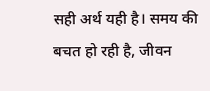सही अर्थ यही है। समय की बचत हो रही है, जीवन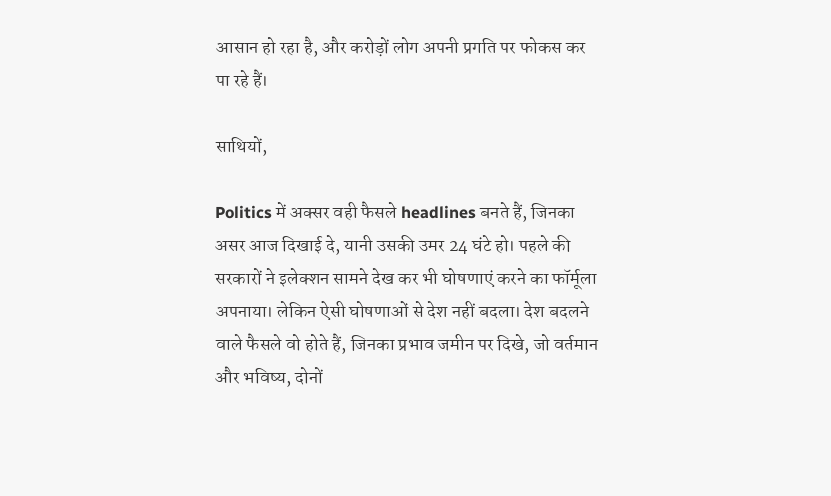आसान हो रहा है, और करोड़ों लोग अपनी प्रगति पर फोकस कर पा रहे हैं।

साथियों,

Politics में अक्सर वही फैसले headlines बनते हैं, जिनका असर आज दिखाई दे, यानी उसकी उमर 24 घंटे हो। पहले की सरकारों ने इलेक्शन सामने देख कर भी घोषणाएं करने का फॉर्मूला अपनाया। लेकिन ऐसी घोषणाओं से देश नहीं बदला। देश बदलने वाले फैसले वो होते हैं, जिनका प्रभाव जमीन पर दिखे, जो वर्तमान और भविष्य, दोनों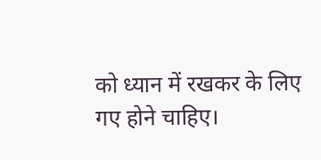को ध्यान में रखकर के लिए गए होने चाहिए।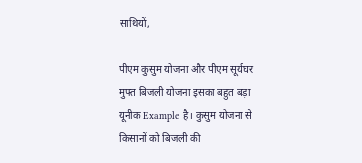साथियों,

पीएम कुसुम योजना और पीएम सूर्यघर मुफ्त बिजली योजना इसका बहुत बड़ा यूनीक Example है। कुसुम योजना से किसानों को बिजली की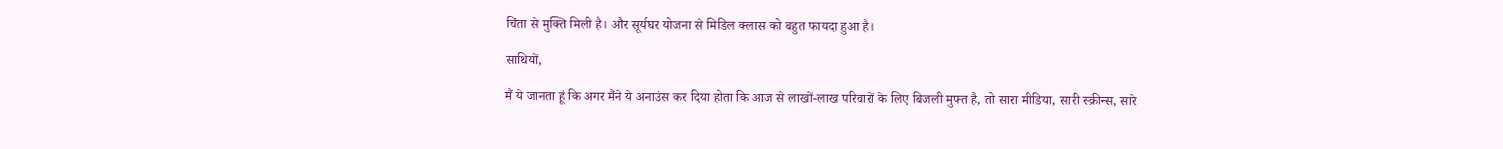चिंता से मुक्ति मिली है। और सूर्यघर योजना से मिडिल क्लास को बहुत फायदा हुआ है।

साथियों,

मैं ये जानता हूं कि अगर मैंने ये अनाउंस कर दिया होता कि आज से लाखों-लाख परिवारों के लिए बिजली मुफ्त है, तो सारा मीडिया, सारी स्क्रीन्स, सारे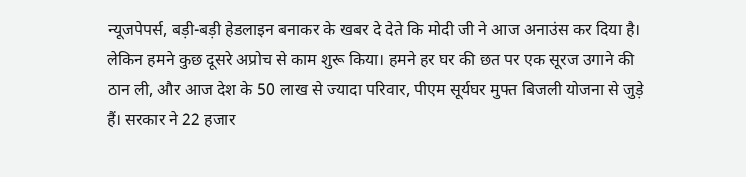न्यूजपेपर्स, बड़ी-बड़ी हेडलाइन बनाकर के खबर दे देते कि मोदी जी ने आज अनाउंस कर दिया है। लेकिन हमने कुछ दूसरे अप्रोच से काम शुरू किया। हमने हर घर की छत पर एक सूरज उगाने की ठान ली, और आज देश के 50 लाख से ज्यादा परिवार, पीएम सूर्यघर मुफ्त बिजली योजना से जुड़े हैं। सरकार ने 22 हजार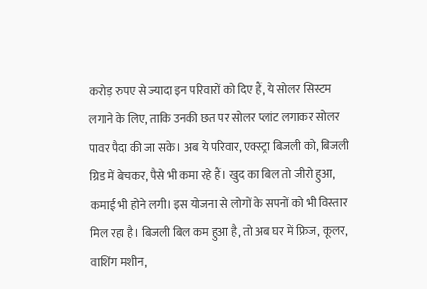करोड़ रुपए से ज्यादा इन परिवारों को दिए हैं, ये सोलर सिस्टम लगाने के लिए, ताकि उनकी छत पर सोलर प्लांट लगाकर सोलर पावर पैदा की जा सके। अब ये परिवार, एक्स्ट्रा बिजली को, बिजली ग्रिड में बेचकर, पैसे भी कमा रहे हैं। खुद का बिल तो जीरो हुआ, कमाई भी होने लगी। इस योजना से लोगों के सपनों को भी विस्तार मिल रहा है। बिजली बिल कम हुआ है, तो अब घर में फ्रिज, कूलर, वाशिंग मशीन,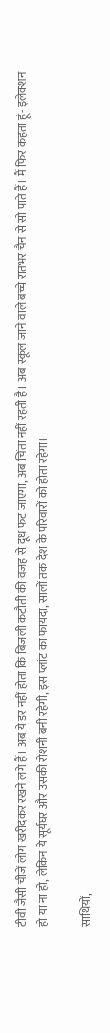टीवी जैसी चीजें लोग खरीदकर रखने लगे हैं। अब ये डर नहीं होता कि बिजली कटौती की वजह से दूध फट जाएगा, अब चिंता नहीं रहती है। अब स्कूल जाने वाले बच्चे रातभर चैन से सो पाते हैं। मैं फिर कहता हूं- इलेक्शन हो या ना हो, लेकिन ये सूर्यघर और उसकी रोशनी बनी रहेगी, इस प्लांट का फायदा, सालों तक देश के परिवारों को होता रहेगा।

साथियों,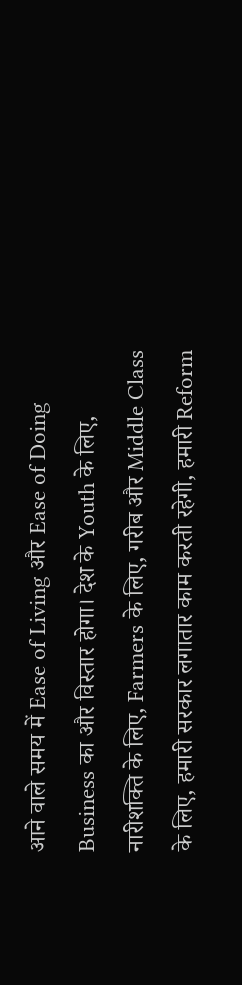आने वाले समय में Ease of Living और Ease of Doing Business का और विस्तार होगा। देश के Youth के लिए, नारीशक्ति के लिए, Farmers के लिए, गरीब और Middle Class के लिए, हमारी सरकार लगातार काम करती रहेगी, हमारी Reform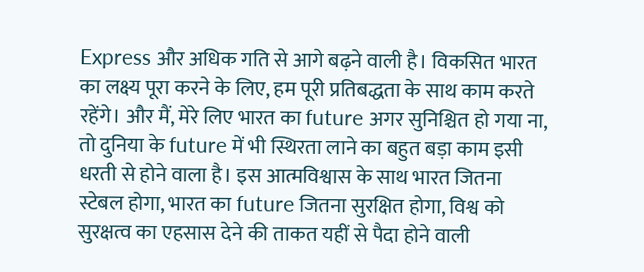Express और अधिक गति से आगे बढ़ने वाली है। विकसित भारत का लक्ष्य पूरा करने के लिए, हम पूरी प्रतिबद्धता के साथ काम करते रहेंगे। और मैं, मेरे लिए भारत का future अगर सुनिश्चित हो गया ना, तो दुनिया के future में भी स्थिरता लाने का बहुत बड़ा काम इसी धरती से होने वाला है। इस आत्मविश्वास के साथ भारत जितना स्टेबल होगा, भारत का future जितना सुरक्षित होगा, विश्व को सुरक्षत्व का एहसास देने की ताकत यहीं से पैदा होने वाली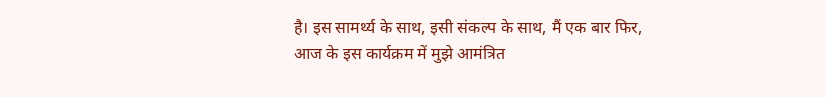है। इस सामर्थ्य के साथ, इसी संकल्प के साथ, मैं एक बार फिर, आज के इस कार्यक्रम में मुझे आमंत्रित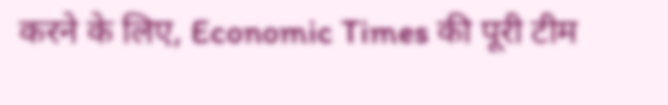करने के लिए, Economic Times की पूरी टीम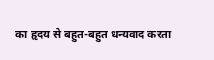का हृदय से बहुत-बहुत धन्यवाद करता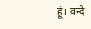हूं। वन्दे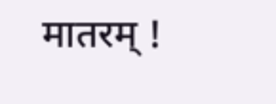मातरम् !